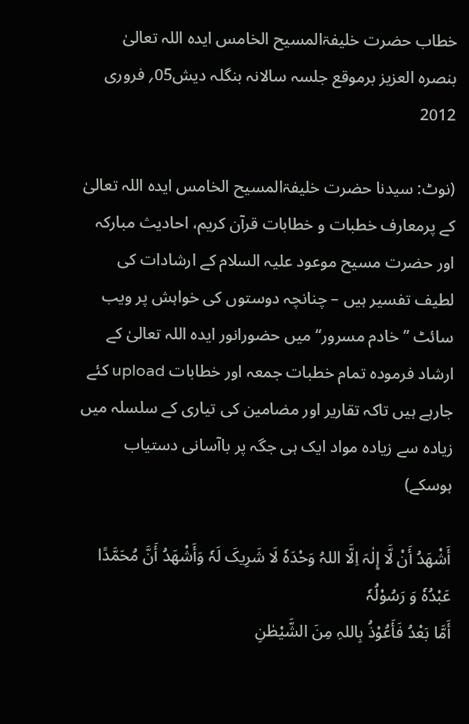خطاب حضرت خلیفۃالمسیح الخامس ایدہ اللہ تعالیٰ بنصرہ العزیز برموقع جلسہ سالانہ بنگلہ دیش05؍ فروری 2012

(نوٹ: سیدنا حضرت خلیفۃالمسیح الخامس ایدہ اللہ تعالیٰ کے پرمعارف خطبات و خطابات قرآن کریم، احادیث مبارکہ اور حضرت مسیح موعود علیہ السلام کے ارشادات کی لطیف تفسیر ہیں – چنانچہ دوستوں کی خواہش پر ویب سائٹ ’’خادم مسرور‘‘ میں حضورانور ایدہ اللہ تعالیٰ کے ارشاد فرمودہ تمام خطبات جمعہ اور خطابات upload کئے جارہے ہیں تاکہ تقاریر اور مضامین کی تیاری کے سلسلہ میں زیادہ سے زیادہ مواد ایک ہی جگہ پر باآسانی دستیاب ہوسکے)

أَشْھَدُ أَنْ لَّا إِلٰہَ اِلَّا اللہُ وَحْدَہٗ لَا شَرِیکَ لَہٗ وَأَشْھَدُ أَنَّ مُحَمَّدًا عَبْدُہٗ وَ رَسُوْلُہٗ
أَمَّا بَعْدُ فَأَعُوْذُ بِاللہِ مِنَ الشَّیْطٰنِ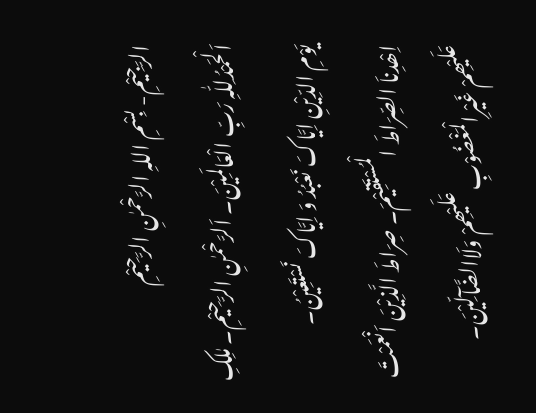الرَّجِیْمِ- بِسْمِ اللہِ الرَّحْمٰنِ الرَّحِیْمِ
اَلْحَمْدُلِلّٰہِ رَبِّ الْعَالَمِیْنَ۔ اَلرَّحْمٰنِ الرَّحِیْمِ۔ مٰلِکِ یَوْمِ الدِّیْنِ اِیَّاکَ نَعْبُدُ وَ اِیَّاکَ نَسْتَعِیْنُ۔
اِھْدِناَ الصِّرَاطَ الْمُسْتَقِیْمَ۔ صِرَاطَ الَّذِیْنَ اَنْعَمْتَ عَلَیْھِمْ غَیْرِالْمَغْضُوْبِ عَلَیْھِمْ وَلَاالضَّآلِّیْنَ۔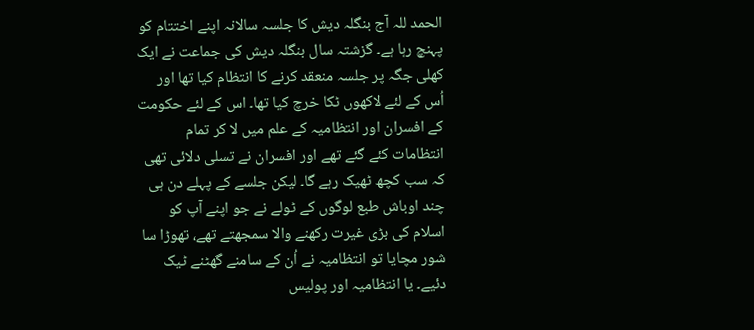الحمد للہ آج بنگلہ دیش کا جلسہ سالانہ اپنے اختتام کو پہنچ رہا ہے۔ گزشتہ سال بنگلہ دیش کی جماعت نے ایک کھلی جگہ پر جلسہ منعقد کرنے کا انتظام کیا تھا اور اُس کے لئے لاکھوں ٹکا خرچ کیا تھا۔ اس کے لئے حکومت کے افسران اور انتظامیہ کے علم میں لا کر تمام انتظامات کئے گئے تھے اور افسران نے تسلی دلائی تھی کہ سب کچھ ٹھیک رہے گا۔ لیکن جلسے کے پہلے دن ہی چند اوباش طبع لوگوں کے ٹولے نے جو اپنے آپ کو اسلام کی بڑی غیرت رکھنے والا سمجھتے تھے، تھوڑا سا شور مچایا تو انتظامیہ نے اُن کے سامنے گھٹنے ٹیک دئیے۔ یا انتظامیہ اور پولیس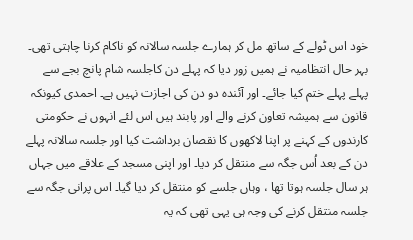خود اس ٹولے کے ساتھ مل کر ہمارے جلسہ سالانہ کو ناکام کرنا چاہتی تھی۔ بہر حال انتظامیہ نے ہمیں زور دیا کہ پہلے دن کاجلسہ شام پانچ بجے سے پہلے پہلے ختم کیا جائے۔ اور آئندہ دو دن کی اجازت نہیں ہے۔ احمدی کیونکہ قانون سے ہمیشہ تعاون کرنے والے اور پابند ہیں اس لئے انہوں نے حکومتی کارندوں کے کہنے پر اپنا لاکھوں کا نقصان برداشت کیا اور جلسہ سالانہ پہلے دن کے بعد اُس جگہ سے منتقل کر دیا۔ اور اپنی مسجد کے علاقے میں جہاں ہر سال جلسہ ہوتا تھا ، وہاں جلسے کو منتقل کر دیا گیا۔ اس پرانی جگہ سے جلسہ منتقل کرنے کی وجہ ہی یہی تھی کہ یہ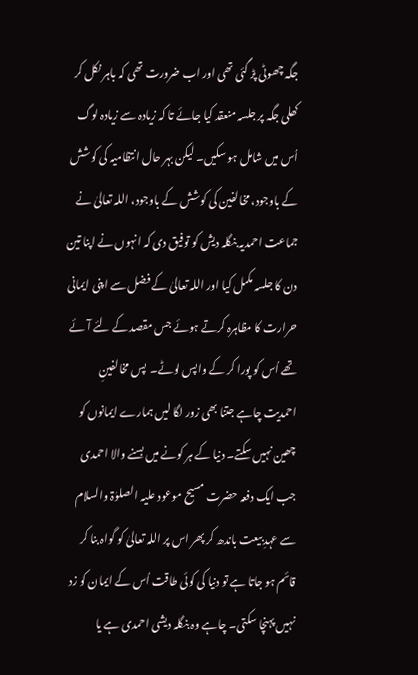جگہ چھوٹی پڑ گئی تھی اور اب ضرورت تھی کہ باہر نکل کر کھلی جگہ پر جلسہ منعقد کیا جائے تا کہ زیادہ سے زیادہ لوگ اُس میں شامل ہو سکیں۔ لیکن بہر حال انتظامیہ کی کوشش کے باوجود، مخالفین کی کوشش کے باوجود، اللہ تعالیٰ نے جماعت احمدیہ بنگلہ دیش کو توفیق دی کہ انہوں نے اپنا تین دن کا جلسہ مکمل کیا اور اللہ تعالیٰ کے فضل سے اپنی ایمانی حرارت کا مظاہرہ کرتے ہوئے جس مقصد کے لئے آئے تھے اُس کو پورا کر کے واپس لوٹے۔  پس مخالفینِ احمدیت چاہے جتنا بھی زور لگا لیں ہمارے ایمانوں کو چھین نہیں سکتے۔ دنیا کے ہر کونے میں بسنے والا احمدی جب ایک دفعہ حضرت مسیح موعود علیہ الصلوٰۃ والسلام سے عہدِ بیعت باندھ کر پھر اس پر اللہ تعالیٰ کو گواہ بنا کر قائم ہو جاتا ہے تو دنیا کی کوئی طاقت اُس کے ایمان کو زد نہیں پہنچا سکتی۔ چاہے وہ بنگلہ دیشی احمدی ہے یا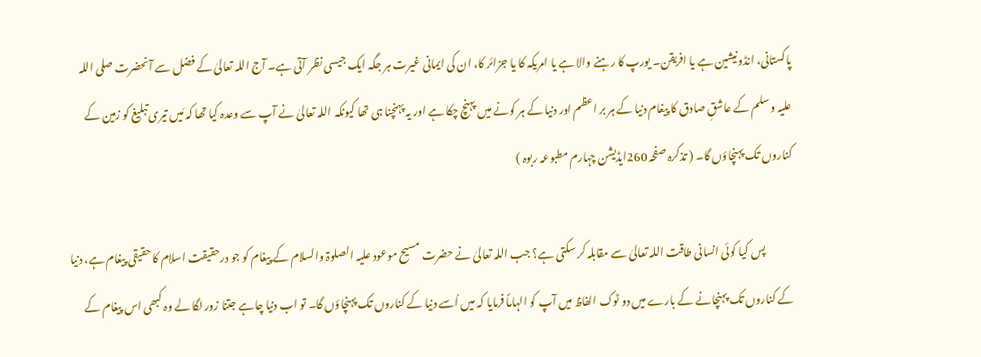پاکستانی، انڈونیشین ہے یا افریقن۔ یورپ کا رہنے والا ہے یا امریکہ کا یا جزائر کا، ان کی ایمانی غیرت ہر جگہ ایک جیسی نظر آتی ہے۔ آج اللہ تعالیٰ کے فضل سے آنحضرت صلی اللہ علیہ وسلم کے عاشقِ صادق کا پیغام دنیا کے ہر بر اعظم اور دنیا کے ہر کونے میں پہنچ چکا ہے اور یہ پہنچنا ہی تھا کیونکہ اللہ تعالیٰ نے آپ سے وعدہ کیا تھا کہ مَیں تیری تبلیغ کو زمین کے کناروں تک پہنچاؤں گا۔ ( تذکرہ صفحہ 260ایڈیشن چہارم مطبوعہ ربوہ )

             پس کیا کوئی انسانی طاقت اللہ تعالیٰ سے مقابلہ کر سکتی ہے؟ جب اللہ تعالیٰ نے حضرت مسیح موعود علیہ الصلوۃ والسلام کے پیغام کو جو درحقیقت اسلام کا حقیقی پیغام ہے، دنیا کے کناروں تک پہنچانے کے بارے میں دو ٹوک الفاظ میں آپ کو الہاماً فرمایا کہ میں اُسے دنیا کے کناروں تک پہنچاؤں گا۔ تو اب دنیا چاہے جتنا زور لگا لے وہ کبھی اس پیغام کے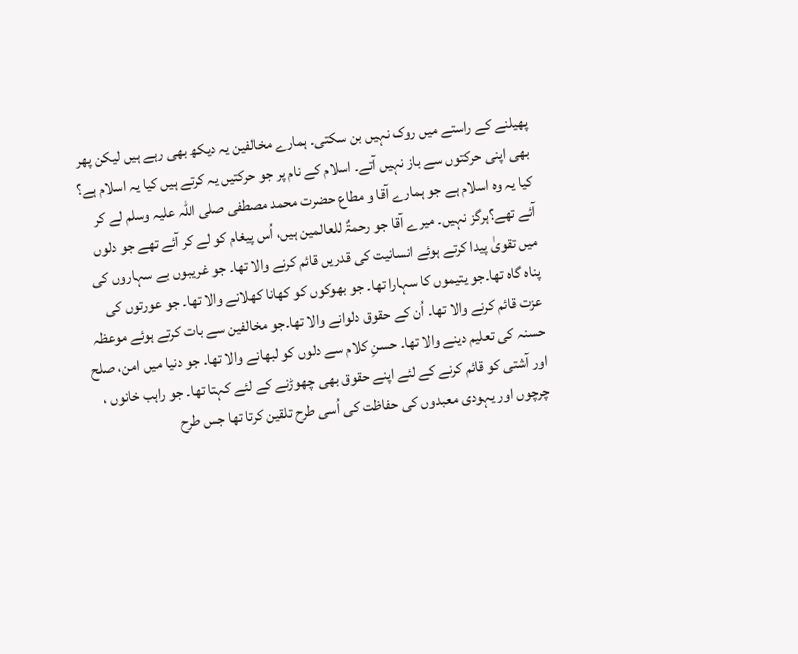پھیلنے کے راستے میں روک نہیں بن سکتی۔ ہمارے مخالفین یہ دیکھ بھی رہے ہیں لیکن پھر بھی اپنی حرکتوں سے باز نہیں آتے۔ اسلام کے نام پر جو حرکتیں یہ کرتے ہیں کیا یہ اسلام ہے؟ کیا یہ وہ اسلام ہے جو ہمارے آقا و مطاع حضرت محمد مصطفی صلی اللہ علیہ وسلم لے کر آئے تھے؟ہرگز نہیں۔ میرے آقا جو رحمۃٌ للعالمین ہیں، اُس پیغام کو لے کر آئے تھے جو دلوں میں تقویٰ پیدا کرتے ہوئے انسانیت کی قدریں قائم کرنے والا تھا۔ جو غریبوں بے سہاروں کی پناہ گاہ تھا۔جو یتیموں کا سہارا تھا۔ جو بھوکوں کو کھانا کھلانے والا تھا۔ جو عورتوں کی عزت قائم کرنے والا تھا۔ اُن کے حقوق دلوانے والا تھا۔جو مخالفین سے بات کرتے ہوئے موعظہ حسنہ کی تعلیم دینے والا تھا۔ حسنِ کلام سے دلوں کو لبھانے والا تھا۔ جو دنیا میں امن، صلح اور آشتی کو قائم کرنے کے لئے اپنے حقوق بھی چھوڑنے کے لئے کہتا تھا۔ جو راہب خانوں ، چرچوں اور یہودی معبدوں کی حفاظت کی اُسی طرح تلقین کرتا تھا جس طرح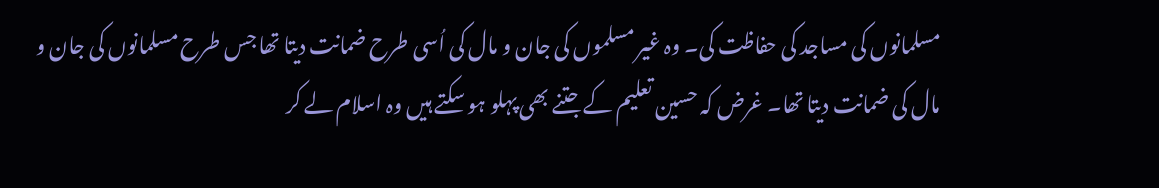مسلمانوں کی مساجد کی حفاظت کی۔ وہ غیر مسلموں کی جان و مال کی اُسی طرح ضمانت دیتا تھا جس طرح مسلمانوں کی جان و مال کی ضمانت دیتا تھا۔ غرض کہ حسین تعلیم کے جتنے بھی پہلو ہو سکتے ہیں وہ اسلام لے کر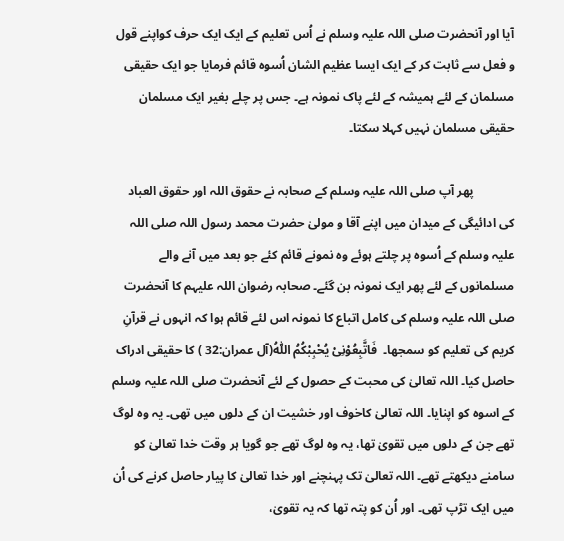آیا اور آنحضرت صلی اللہ علیہ وسلم نے اُس تعلیم کے ایک ایک حرف کواپنے قول و فعل سے ثابت کر کے ایک ایسا عظیم الشان اُسوہ قائم فرمایا جو ایک حقیقی مسلمان کے لئے ہمیشہ کے لئے پاک نمونہ ہے۔ جس پر چلے بغیر ایک مسلمان حقیقی مسلمان نہیں کہلا سکتا۔

             پھر آپ صلی اللہ علیہ وسلم کے صحابہ نے حقوق اللہ اور حقوق العباد کی ادائیگی کے میدان میں اپنے آقا و مولیٰ حضرت محمد رسول اللہ صلی اللہ علیہ وسلم کے اُسوہ پر چلتے ہوئے وہ نمونے قائم کئے جو بعد میں آنے والے مسلمانوں کے لئے پھر ایک نمونہ بن گئے۔ صحابہ رضوان اللہ علیہم کا آنحضرت صلی اللہ علیہ وسلم کی کامل اتباع کا نمونہ اس لئے قائم ہوا کہ انہوں نے قرآنِ کریم کی تعلیم کو سمجھا۔  فَاتَّبِعُوْنِیْ یُحْبِبْکُمُ اللّٰہُ(آل عمران:32 ) کا حقیقی ادراک حاصل کیا۔ اللہ تعالیٰ کی محبت کے حصول کے لئے آنحضرت صلی اللہ علیہ وسلم کے اسوہ کو اپنایا۔ اللہ تعالیٰ کاخوف اور خشیت ان کے دلوں میں تھی۔ یہ وہ لوگ تھے جن کے دلوں میں تقویٰ تھا، یہ وہ لوگ تھے جو گویا ہر وقت خدا تعالیٰ کو سامنے دیکھتے تھے۔ اللہ تعالیٰ تک پہنچنے اور خدا تعالیٰ کا پیار حاصل کرنے کی اُن میں ایک تڑپ تھی۔ اور اُن کو پتہ تھا کہ یہ تقویٰ،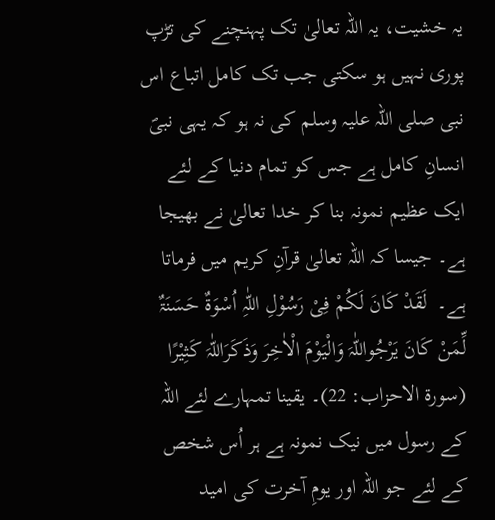یہ خشیت، یہ اللہ تعالیٰ تک پہنچنے کی تڑپ پوری نہیں ہو سکتی جب تک کامل اتباع اس نبی صلی اللہ علیہ وسلم کی نہ ہو کہ یہی نبیؐ انسانِ کامل ہے جس کو تمام دنیا کے لئے ایک عظیم نمونہ بنا کر خدا تعالیٰ نے بھیجا ہے۔ جیسا کہ اللہ تعالیٰ قرآنِ کریم میں فرماتا ہے۔  لَقَدْ کَانَ لَکُمْ فِیْ رَسُوْلِ اللّٰہِ اُسْوَۃٌ حَسَنَۃٌ لِّمَنْ کَانَ یَرْجُواللّٰہَ وَالْیَوْمَ الْاٰخِرَ وَذَکَرَاللّٰہَ کَثِیْرًا  (سورۃ الاحزاب: 22)۔ یقینا تمہارے لئے اللہ کے رسول میں نیک نمونہ ہے ہر اُس شخص کے لئے جو اللہ اور یومِ آخرت کی امید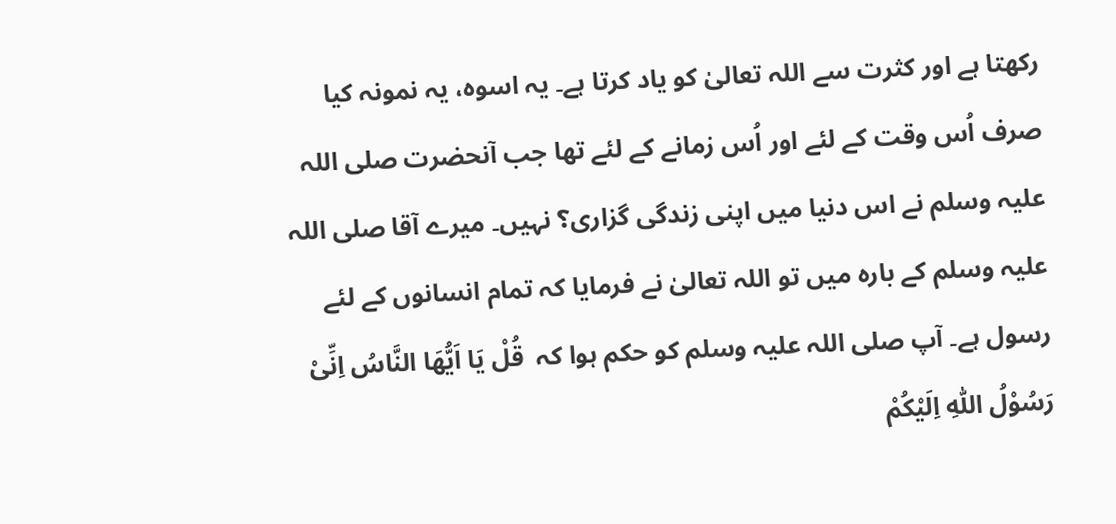رکھتا ہے اور کثرت سے اللہ تعالیٰ کو یاد کرتا ہے۔ یہ اسوہ، یہ نمونہ کیا صرف اُس وقت کے لئے اور اُس زمانے کے لئے تھا جب آنحضرت صلی اللہ علیہ وسلم نے اس دنیا میں اپنی زندگی گزاری؟ نہیں۔ میرے آقا صلی اللہ علیہ وسلم کے بارہ میں تو اللہ تعالیٰ نے فرمایا کہ تمام انسانوں کے لئے رسول ہے۔ آپ صلی اللہ علیہ وسلم کو حکم ہوا کہ  قُلْ یَا اَیُّھَا النَّاسُ اِنِّیْ رَسُوْلُ اللّٰہِ اِلَیْکُمْ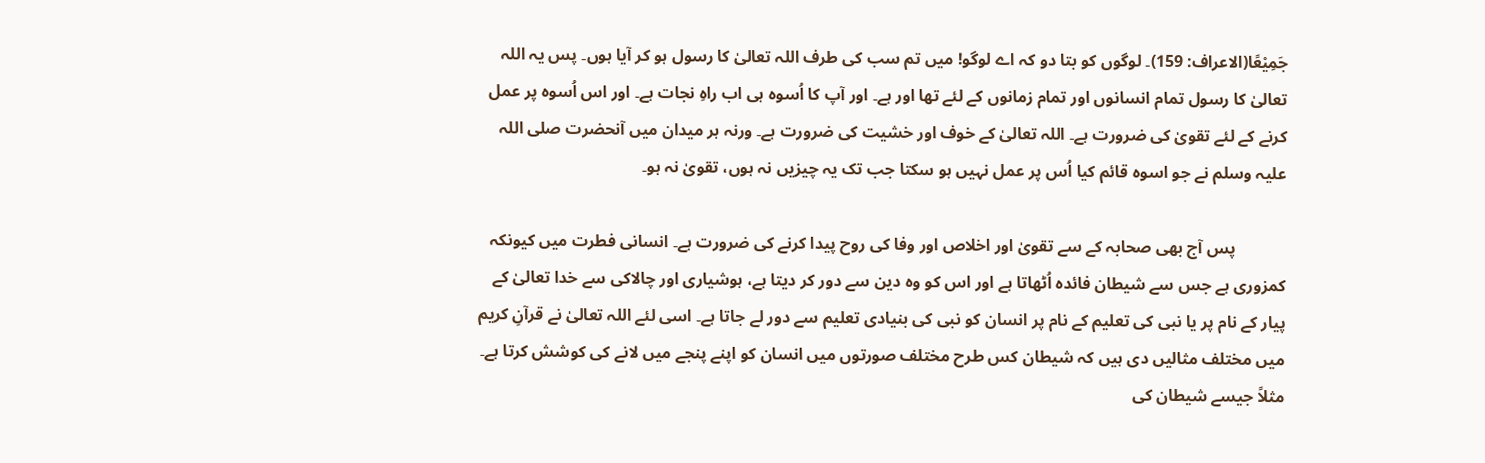جَمِیْعًا(الاعراف: 159)۔ لوگوں کو بتا دو کہ اے لوگو! میں تم سب کی طرف اللہ تعالیٰ کا رسول ہو کر آیا ہوں۔ پس یہ اللہ تعالیٰ کا رسول تمام انسانوں اور تمام زمانوں کے لئے تھا اور ہے۔ اور آپ کا اُسوہ ہی اب راہِ نجات ہے۔ اور اس اُسوہ پر عمل کرنے کے لئے تقویٰ کی ضرورت ہے۔ اللہ تعالیٰ کے خوف اور خشیت کی ضرورت ہے۔ ورنہ ہر میدان میں آنحضرت صلی اللہ علیہ وسلم نے جو اسوہ قائم کیا اُس پر عمل نہیں ہو سکتا جب تک یہ چیزیں نہ ہوں، تقویٰ نہ ہو۔

            پس آج بھی صحابہ کے سے تقویٰ اور اخلاص اور وفا کی روح پیدا کرنے کی ضرورت ہے۔ انسانی فطرت میں کیونکہ کمزوری ہے جس سے شیطان فائدہ اُٹھاتا ہے اور اس کو وہ دین سے دور کر دیتا ہے، ہوشیاری اور چالاکی سے خدا تعالیٰ کے پیار کے نام پر یا نبی کی تعلیم کے نام پر انسان کو نبی کی بنیادی تعلیم سے دور لے جاتا ہے۔ اسی لئے اللہ تعالیٰ نے قرآنِ کریم میں مختلف مثالیں دی ہیں کہ شیطان کس طرح مختلف صورتوں میں انسان کو اپنے پنجے میں لانے کی کوشش کرتا ہے۔ مثلاً جیسے شیطان کی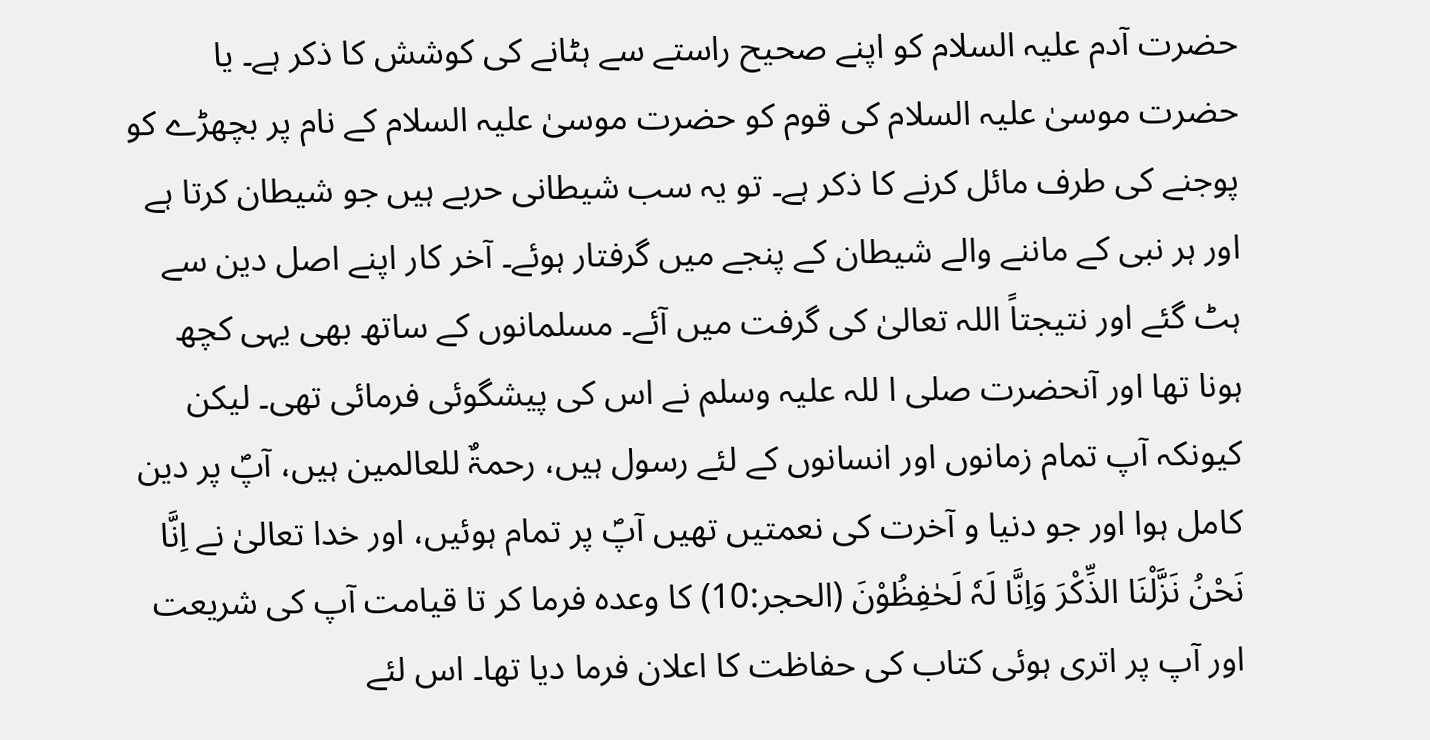حضرت آدم علیہ السلام کو اپنے صحیح راستے سے ہٹانے کی کوشش کا ذکر ہے۔ یا حضرت موسیٰ علیہ السلام کی قوم کو حضرت موسیٰ علیہ السلام کے نام پر بچھڑے کو پوجنے کی طرف مائل کرنے کا ذکر ہے۔ تو یہ سب شیطانی حربے ہیں جو شیطان کرتا ہے اور ہر نبی کے ماننے والے شیطان کے پنجے میں گرفتار ہوئے۔ آخر کار اپنے اصل دین سے ہٹ گئے اور نتیجتاً اللہ تعالیٰ کی گرفت میں آئے۔ مسلمانوں کے ساتھ بھی یہی کچھ ہونا تھا اور آنحضرت صلی ا للہ علیہ وسلم نے اس کی پیشگوئی فرمائی تھی۔ لیکن کیونکہ آپ تمام زمانوں اور انسانوں کے لئے رسول ہیں، رحمۃٌ للعالمین ہیں، آپؐ پر دین کامل ہوا اور جو دنیا و آخرت کی نعمتیں تھیں آپؐ پر تمام ہوئیں، اور خدا تعالیٰ نے اِنَّا نَحْنُ نَزَّلْنَا الذِّکْرَ وَاِنَّا لَہٗ لَحٰفِظُوْنَ (الحجر:10) کا وعدہ فرما کر تا قیامت آپ کی شریعت اور آپ پر اتری ہوئی کتاب کی حفاظت کا اعلان فرما دیا تھا۔ اس لئے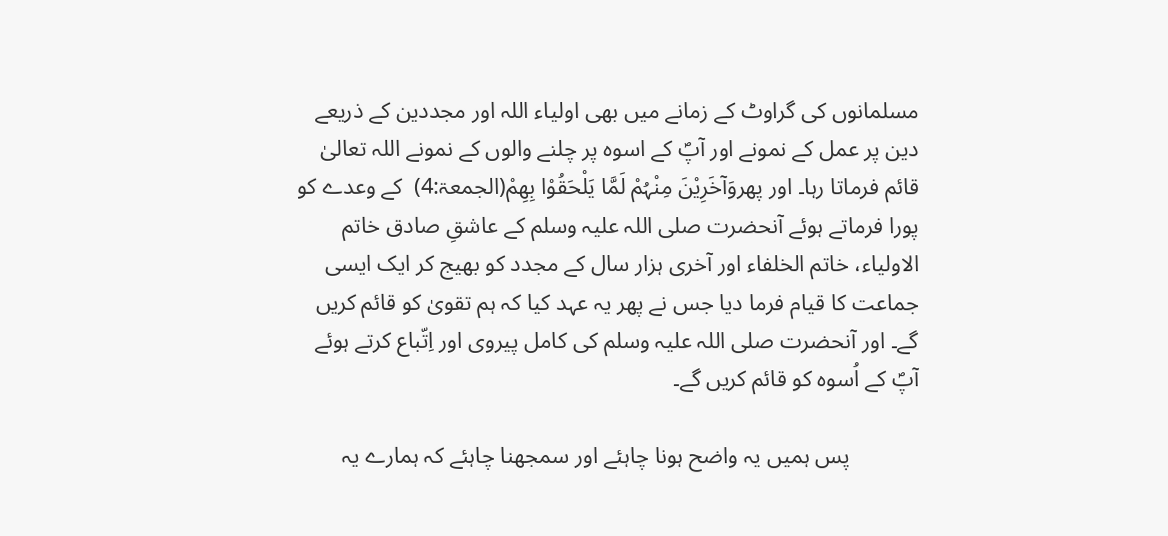مسلمانوں کی گراوٹ کے زمانے میں بھی اولیاء اللہ اور مجددین کے ذریعے دین پر عمل کے نمونے اور آپؐ کے اسوہ پر چلنے والوں کے نمونے اللہ تعالیٰ قائم فرماتا رہا۔ اور پھروَآخَرِیْنَ مِنْہُمْ لَمَّا یَلْحَقُوْا بِھِمْ(الجمعۃ:4)  کے وعدے کو پورا فرماتے ہوئے آنحضرت صلی اللہ علیہ وسلم کے عاشقِ صادق خاتم الاولیاء، خاتم الخلفاء اور آخری ہزار سال کے مجدد کو بھیج کر ایک ایسی جماعت کا قیام فرما دیا جس نے پھر یہ عہد کیا کہ ہم تقویٰ کو قائم کریں گے۔ اور آنحضرت صلی اللہ علیہ وسلم کی کامل پیروی اور اِتّباع کرتے ہوئے آپؐ کے اُسوہ کو قائم کریں گے۔

            پس ہمیں یہ واضح ہونا چاہئے اور سمجھنا چاہئے کہ ہمارے یہ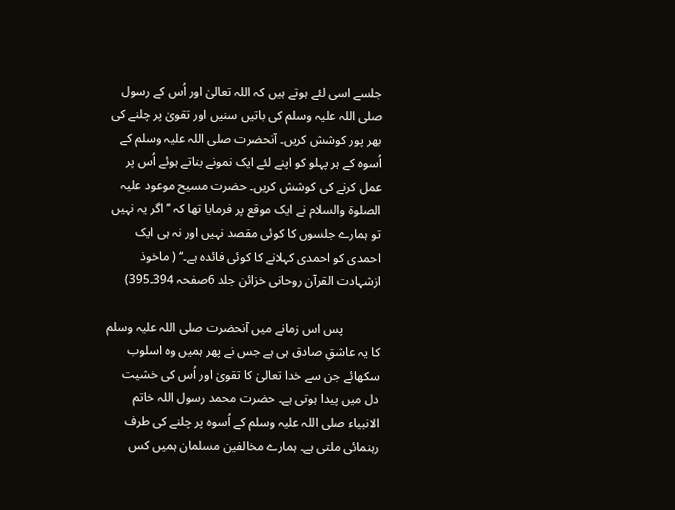جلسے اسی لئے ہوتے ہیں کہ اللہ تعالیٰ اور اُس کے رسول صلی اللہ علیہ وسلم کی باتیں سنیں اور تقویٰ پر چلنے کی بھر پور کوشش کریں۔ آنحضرت صلی اللہ علیہ وسلم کے اُسوہ کے ہر پہلو کو اپنے لئے ایک نمونے بناتے ہوئے اُس پر عمل کرنے کی کوشش کریں۔ حضرت مسیح موعود علیہ الصلوۃ والسلام نے ایک موقع پر فرمایا تھا کہ ’’اگر یہ نہیں تو ہمارے جلسوں کا کوئی مقصد نہیں اور نہ ہی ایک احمدی کو احمدی کہلانے کا کوئی فائدہ ہے۔‘‘ ( ماخوذ ازشہادت القرآن روحانی خزائن جلد 6صفحہ 394۔395)

            پس اس زمانے میں آنحضرت صلی اللہ علیہ وسلم کا یہ عاشقِ صادق ہی ہے جس نے پھر ہمیں وہ اسلوب سکھائے جن سے خدا تعالیٰ کا تقویٰ اور اُس کی خشیت دل میں پیدا ہوتی ہے۔ حضرت محمد رسول اللہ خاتم الانبیاء صلی اللہ علیہ وسلم کے اُسوہ پر چلنے کی طرف رہنمائی ملتی ہے۔ ہمارے مخالفین مسلمان ہمیں کس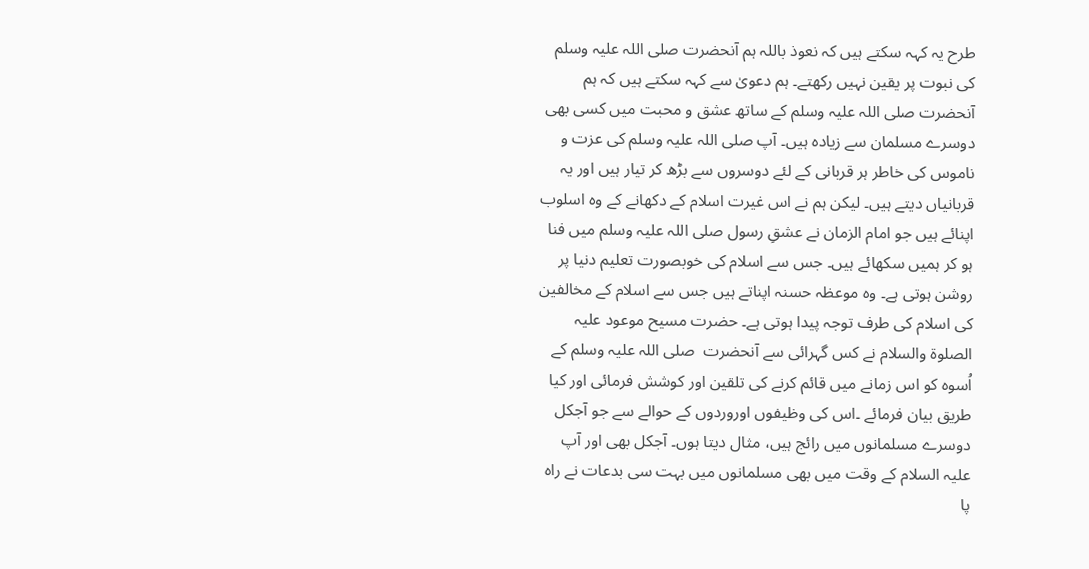طرح یہ کہہ سکتے ہیں کہ نعوذ باللہ ہم آنحضرت صلی اللہ علیہ وسلم کی نبوت پر یقین نہیں رکھتے۔ ہم دعویٰ سے کہہ سکتے ہیں کہ ہم آنحضرت صلی اللہ علیہ وسلم کے ساتھ عشق و محبت میں کسی بھی دوسرے مسلمان سے زیادہ ہیں۔ آپ صلی اللہ علیہ وسلم کی عزت و ناموس کی خاطر ہر قربانی کے لئے دوسروں سے بڑھ کر تیار ہیں اور یہ قربانیاں دیتے ہیں۔ لیکن ہم نے اس غیرت اسلام کے دکھانے کے وہ اسلوب اپنائے ہیں جو امام الزمان نے عشقِ رسول صلی اللہ علیہ وسلم میں فنا ہو کر ہمیں سکھائے ہیں۔ جس سے اسلام کی خوبصورت تعلیم دنیا پر روشن ہوتی ہے۔ وہ موعظہ حسنہ اپناتے ہیں جس سے اسلام کے مخالفین کی اسلام کی طرف توجہ پیدا ہوتی ہے۔ حضرت مسیح موعود علیہ الصلوۃ والسلام نے کس گہرائی سے آنحضرت  صلی اللہ علیہ وسلم کے اُسوہ کو اس زمانے میں قائم کرنے کی تلقین اور کوشش فرمائی اور کیا طریق بیان فرمائے ۔اس کی وظیفوں اوروردوں کے حوالے سے جو آجکل دوسرے مسلمانوں میں رائج ہیں، مثال دیتا ہوں۔ آجکل بھی اور آپ علیہ السلام کے وقت میں بھی مسلمانوں میں بہت سی بدعات نے راہ پا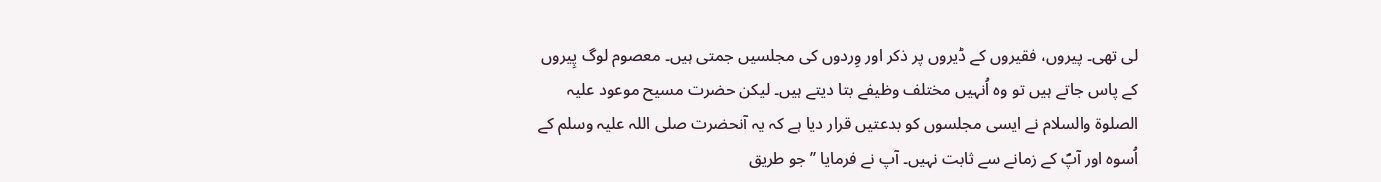لی تھی۔ پیروں، فقیروں کے ڈیروں پر ذکر اور وِردوں کی مجلسیں جمتی ہیں۔ معصوم لوگ پِیروں کے پاس جاتے ہیں تو وہ اُنہیں مختلف وظیفے بتا دیتے ہیں۔ لیکن حضرت مسیح موعود علیہ الصلوۃ والسلام نے ایسی مجلسوں کو بدعتیں قرار دیا ہے کہ یہ آنحضرت صلی اللہ علیہ وسلم کے اُسوہ اور آپؐ کے زمانے سے ثابت نہیں۔ آپ نے فرمایا ’’جو طریق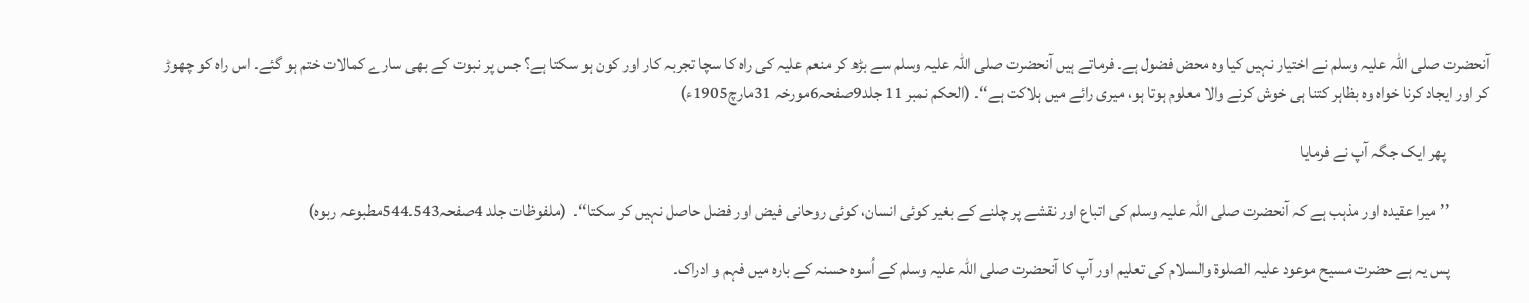آنحضرت صلی اللہ علیہ وسلم نے اختیار نہیں کیا وہ محض فضول ہے۔ فرماتے ہیں آنحضرت صلی اللہ علیہ وسلم سے بڑھ کر منعم علیہ کی راہ کا سچا تجربہ کار اور کون ہو سکتا ہے؟ جس پر نبوت کے بھی سارے کمالات ختم ہو گئے۔ اس راہ کو چھوڑ کر اور ایجاد کرنا خواہ وہ بظاہر کتنا ہی خوش کرنے والا معلوم ہوتا ہو، میری رائے میں ہلاکت ہے‘‘۔ (الحکم نمبر 11 جلد9صفحہ6مورخہ 31مارچ1905ء)

             پھر ایک جگہ آپ نے فرمایا

            ’’میرا عقیدہ اور مذہب ہے کہ آنحضرت صلی اللہ علیہ وسلم کی اتباع اور نقشے پر چلنے کے بغیر کوئی انسان، کوئی روحانی فیض اور فضل حاصل نہیں کر سکتا‘‘۔  (ملفوظات جلد 4صفحہ543۔544مطبوعہ ربوہ)

            پس یہ ہے حضرت مسیح موعود علیہ الصلوۃ والسلام کی تعلیم اور آپ کا آنحضرت صلی اللہ علیہ وسلم کے اُسوہ حسنہ کے بارہ میں فہم و ادراک۔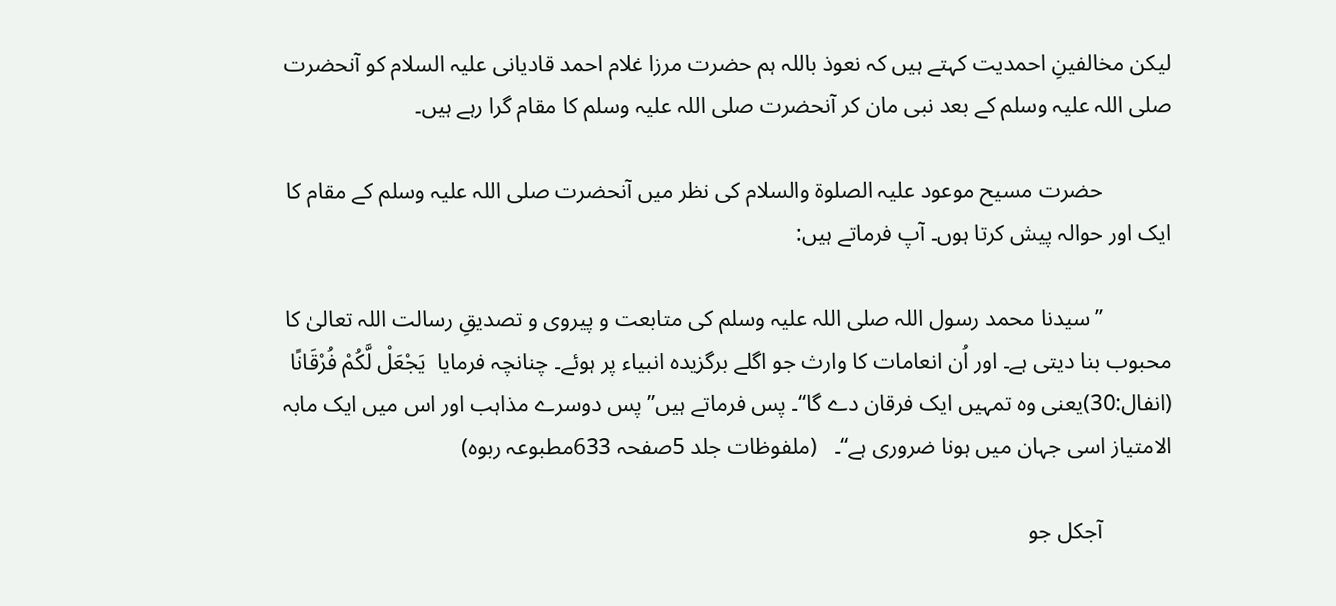لیکن مخالفینِ احمدیت کہتے ہیں کہ نعوذ باللہ ہم حضرت مرزا غلام احمد قادیانی علیہ السلام کو آنحضرت صلی اللہ علیہ وسلم کے بعد نبی مان کر آنحضرت صلی اللہ علیہ وسلم کا مقام گرا رہے ہیں۔

            حضرت مسیح موعود علیہ الصلوۃ والسلام کی نظر میں آنحضرت صلی اللہ علیہ وسلم کے مقام کا ایک اور حوالہ پیش کرتا ہوں۔ آپ فرماتے ہیں:

            ’’سیدنا محمد رسول اللہ صلی اللہ علیہ وسلم کی متابعت و پیروی و تصدیقِ رسالت اللہ تعالیٰ کا محبوب بنا دیتی ہے۔ اور اُن انعامات کا وارث جو اگلے برگزیدہ انبیاء پر ہوئے۔ چنانچہ فرمایا  یَجْعَلْ لَّکُمْ فُرْقَانًا (انفال:30)یعنی وہ تمہیں ایک فرقان دے گا‘‘۔ پس فرماتے ہیں’’ پس دوسرے مذاہب اور اس میں ایک مابہ الامتیاز اسی جہان میں ہونا ضروری ہے‘‘۔   (ملفوظات جلد 5صفحہ 633مطبوعہ ربوہ)

            آجکل جو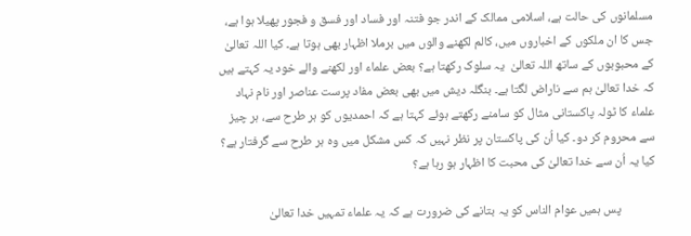مسلمانوں کی حالت ہے، اسلامی ممالک کے اندر جو فتنہ اور فساد اور فسق و فجور پھیلا ہوا ہے، جس کا ان ملکوں کے اخباروں میں، کالم لکھنے والوں میں برملا اظہار بھی ہوتا ہے۔ کیا اللہ تعالیٰ کے محبوبوں کے ساتھ اللہ تعالیٰ  یہ سلوک رکھتا ہے؟ بعض علماء اور لکھنے والے خود یہ کہتے ہیں کہ خدا تعالیٰ ہم سے ناراض لگتا ہے۔ بنگلہ دیش میں بھی بعض مفاد پرست عناصر اور نام نہاد علماء کا ٹولہ پاکستانی مثال کو سامنے رکھتے ہوئے کہتا ہے کہ احمدیوں کو ہر طرح سے، ہر چیز سے محروم کر دو۔ کیا اُن کی پاکستان پر نظر نہیں کہ کس مشکل میں وہ ہر طرح سے گرفتار ہے؟ کیا یہ اُن سے خدا تعالیٰ کی محبت کا اظہار ہو رہا ہے؟

            پس ہمیں عوام الناس کو یہ بتانے کی ضرورت ہے کہ یہ علماء تمہیں خدا تعالیٰ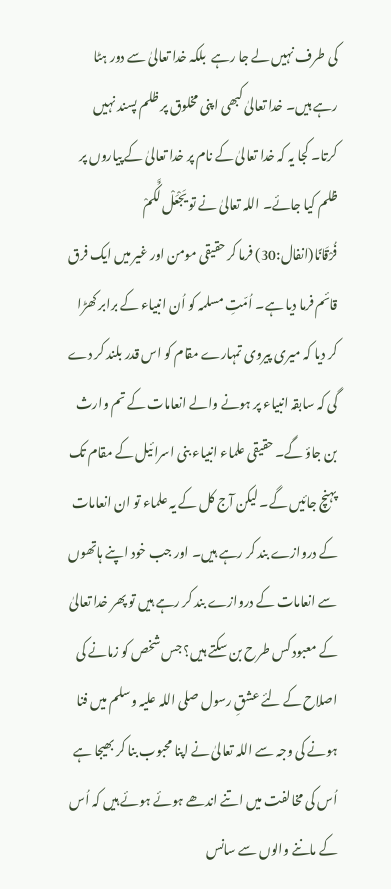کی طرف نہیں لے جا رہے  بلکہ خدا تعالیٰ سے دور ہٹا رہے ہیں۔ خدا تعالیٰ کبھی اپنی مخلوق پر ظلم پسند نہیں کرتا۔ کجا یہ کہ خدا تعالیٰ کے نام پر خدا تعالیٰ کے پیاروں پر ظلم کیا جائے۔ اللہ تعالیٰ نے تو یَجْعَلْ لَّکُمْ فُرْقَانًا(انفال:30) فرما کر حقیقی مومن اور غیر میں ایک فرق قائم فرما دیا ہے۔ اُمّتِ مسلمہ کو اُن انبیاء کے برابر کھڑا کر دیا کہ میری پیروی تمہارے مقام کو اس قدر بلند کر دے گی کہ سابقہ انبیاء پر ہونے والے انعامات کے تم وارث بن جاؤ گے۔ حقیقی علماء انبیاء بنی اسرائیل کے مقام تک پہنچ جائیں گے۔ لیکن آج کل کے یہ علماء تو ان انعامات کے دروازے بند کر رہے ہیں۔ اور جب خود اپنے ہاتھوں سے انعامات کے دروازے بند کر رہے ہیں تو پھر خدا تعالیٰ کے معبود کس طرح بن سکتے ہیں؟ جس شخص کو زمانے کی اصلاح کے لئے عشقِ رسول صلی اللہ علیہ وسلم میں فنا ہونے کی وجہ سے اللہ تعالیٰ نے اپنا محبوب بنا کر بھیجا ہے اُس کی مخالفت میں اتنے اندھے ہوئے ہوئے ہیں کہ اُس کے ماننے والوں سے سانس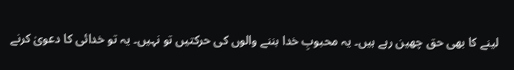لینے کا بھی حق چھین رہے ہیں۔ یہ محبوبِ خدا بننے والوں کی حرکتیں تو نہیں۔ یہ تو خدائی کا دعویٰ کرنے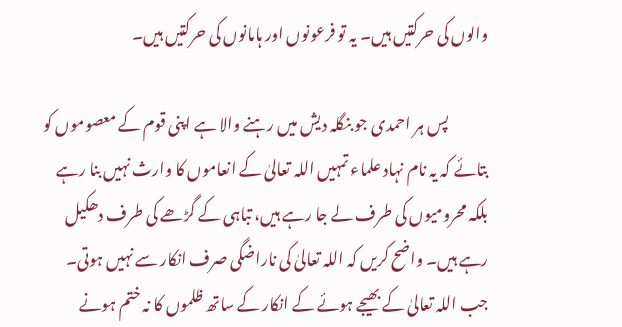والوں کی حرکتیں ہیں۔ یہ تو فرعونوں اور ہامانوں کی حرکتیں ہیں۔

             پس ہر احمدی جو بنگلہ دیش میں رہنے والا ہے اپنی قوم کے معصوموں کو بتائے کہ یہ نام نہاد علماء تمہیں اللہ تعالیٰ کے انعاموں کا وارث نہیں بنا رہے بلکہ محرومیوں کی طرف لے جا رہے ہیں، تباہی کے گڑھے کی طرف دھکیل رہے ہیں۔ واضح کریں کہ اللہ تعالیٰ کی ناراضگی صرف انکار سے نہیں ہوتی۔ جب اللہ تعالیٰ کے بھیجے ہوئے کے انکار کے ساتھ ظلموں کا نہ ختم ہونے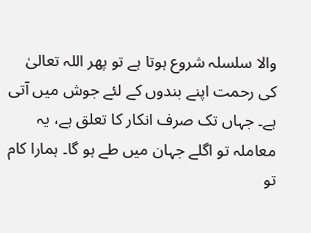والا سلسلہ شروع ہوتا ہے تو پھر اللہ تعالیٰ کی رحمت اپنے بندوں کے لئے جوش میں آتی ہے۔ جہاں تک صرف انکار کا تعلق ہے، یہ معاملہ تو اگلے جہان میں طے ہو گا۔ ہمارا کام تو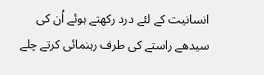انسانیت کے لئے درد رکھتے ہوئے اُن کی سیدھے راستے کی طرف رہنمائی کرتے چلے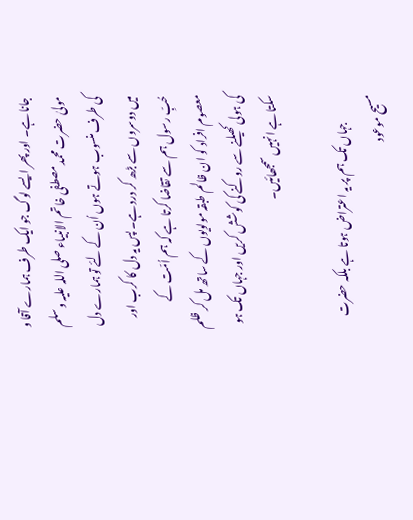جانا ہے۔ اور پھر ایسے لوگ جو ایک طرف ہمارے آقا و مولیٰ حضرت محمد مصطفی خاتم الانبیاء صلی اللہ علیہ وسلم کی طرف منسوب ہوتے ہوں اُن کے لئے تو ہمارے دل میں دوسروں سے بڑھ کر درد ہے۔ پس یہ دل کا کرب اور حُبِّ رسول ہم سے تقاضا کرتا ہے کہ ہم اُمّت کے معصوم افراد کو ان ظالم طبقہ مولویوں کے ساتھ مل کر ظلم کی ہولی کھیلنے سے روکنے کی کوشش کریں اور جہاں تک ہو سکتا ہے انہیں سمجھائیں۔

             جہاں تک ہم پر یہ اعتراض ہوتا ہے بلکہ حضرت مسیح موعود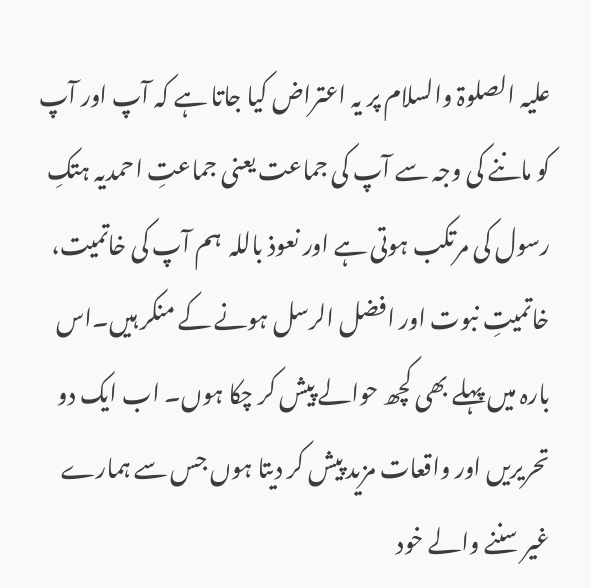علیہ الصلوۃ والسلام پر یہ اعتراض کیا جاتا ہے کہ آپ اور آپ کو ماننے کی وجہ سے آپ کی جماعت یعنی جماعتِ احمدیہ ہتکِ رسول کی مرتکب ہوتی ہے اور نعوذ باللہ  ہم آپ کی خاتمیت، خاتمیتِ نبوت اور افضل الرسل ہونے کے منکر ہیں۔اس بارہ میں پہلے بھی کچھ حوالے پیش کر چکا ہوں۔ اب ایک دو تحریریں اور واقعات مزید پیش کر دیتا ہوں جس سے ہمارے غیر سننے والے خود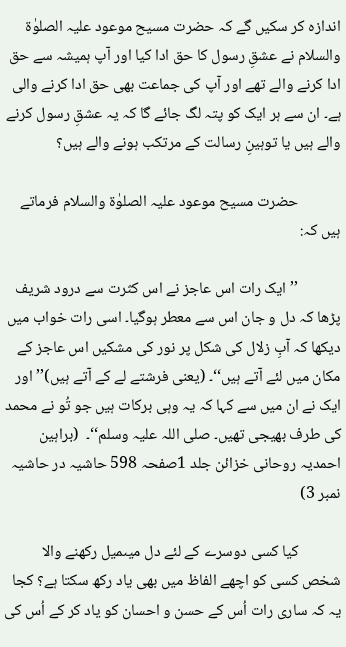اندازہ کر سکیں گے کہ حضرت مسیح موعود علیہ الصلوٰۃ والسلام نے عشقِ رسول کا حق ادا کیا اور آپ ہمیشہ سے حق ادا کرنے والے تھے اور آپ کی جماعت بھی حق ادا کرنے والی ہے۔ ان سے ہر ایک کو پتہ لگ جائے گا کہ یہ عشقِ رسول کرنے والے ہیں یا توہینِ رسالت کے مرتکب ہونے والے ہیں؟

            حضرت مسیح موعود علیہ الصلوٰۃ والسلام فرماتے ہیں کہ:

            ’’ایک رات اس عاجز نے اس کثرت سے درود شریف پڑھا کہ دل و جان اس سے معطر ہوگیا۔ اسی رات خواب میں دیکھا کہ آبِ زلال کی شکل پر نور کی مشکیں اس عاجز کے مکان میں لئے آتے ہیں‘‘۔ (یعنی فرشتے لے کے آتے ہیں)’’ اور ایک نے ان میں سے کہا کہ یہ وہی برکات ہیں جو تُو نے محمد کی طرف بھیجی تھیں۔ صلی اللہ علیہ وسلم‘‘۔  (براہین احمدیہ روحانی خزائن جلد 1صفحہ 598 حاشیہ در حاشیہ نمبر 3)

            کیا کسی دوسرے کے لئے دل میںمیل رکھنے والا شخص کسی کو اچھے الفاظ میں بھی یاد رکھ سکتا ہے؟ کجا یہ کہ ساری رات اُس کے حسن و احسان کو یاد کر کے اُس کی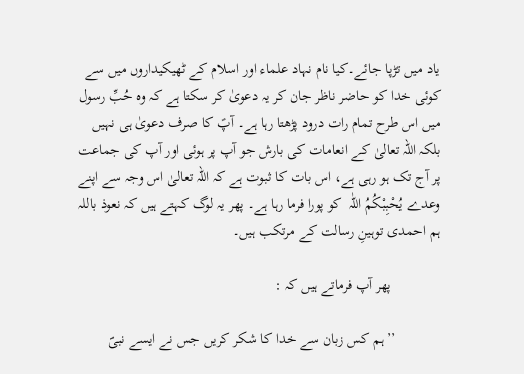یاد میں تڑپا جائے۔کیا نام نہاد علماء اور اسلام کے ٹھیکیداروں میں سے کوئی خدا کو حاضر ناظر جان کر یہ دعویٰ کر سکتا ہے کہ وہ حُبِّ رسول میں اس طرح تمام رات درود پڑھتا رہا ہے۔ آپؑ کا صرف دعویٰ ہی نہیں بلکہ اللہ تعالیٰ کے انعامات کی بارش جو آپ پر ہوئی اور آپ کی جماعت پر آج تک ہو رہی ہے، اس بات کا ثبوت ہے کہ اللہ تعالیٰ اس وجہ سے اپنے وعدے یُحْبِبْکُمُ اللّٰہ  کو پورا فرما رہا ہے۔ پھر یہ لوگ کہتے ہیں کہ نعوذ باللہ ہم احمدی توہینِ رسالت کے مرتکب ہیں۔

             پھر آپ فرماتے ہیں کہ :

            ’’ہم کس زبان سے خدا کا شکر کریں جس نے ایسے نبیؐ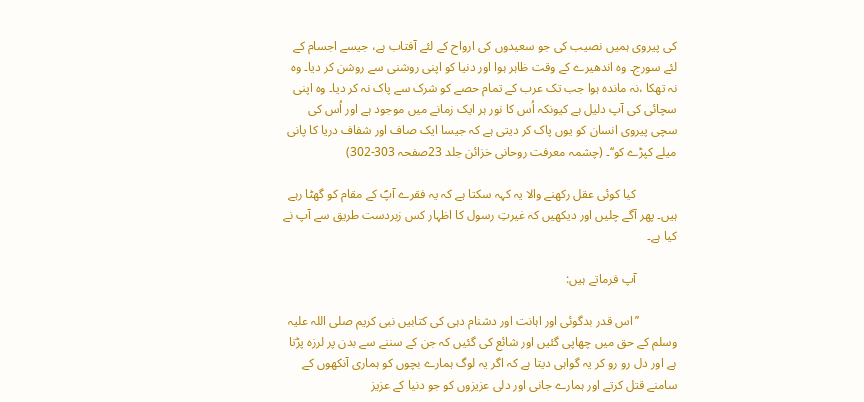کی پیروی ہمیں نصیب کی جو سعیدوں کی ارواح کے لئے آفتاب ہے، جیسے اجسام کے لئے سورج۔ وہ اندھیرے کے وقت ظاہر ہوا اور دنیا کو اپنی روشنی سے روشن کر دیا۔ وہ نہ تھکا ،نہ ماندہ ہوا جب تک عرب کے تمام حصے کو شرک سے پاک نہ کر دیا۔ وہ اپنی سچائی کی آپ دلیل ہے کیونکہ اُس کا نور ہر ایک زمانے میں موجود ہے اور اُس کی سچی پیروی انسان کو یوں پاک کر دیتی ہے کہ جیسا ایک صاف اور شفاف دریا کا پانی میلے کپڑے کو‘‘۔ (چشمہ معرفت روحانی خزائن جلد 23صفحہ 303-302)

             کیا کوئی عقل رکھنے والا یہ کہہ سکتا ہے کہ یہ فقرے آپؐ کے مقام کو گھٹا رہے ہیں۔ پھر آگے چلیں اور دیکھیں کہ غیرتِ رسول کا اظہار کس زبردست طریق سے آپ نے کیا ہے۔

             آپ فرماتے ہیں:

            ’’اس قدر بدگوئی اور اہانت اور دشنام دہی کی کتابیں نبی کریم صلی اللہ علیہ وسلم کے حق میں چھاپی گئیں اور شائع کی گئیں کہ جن کے سننے سے بدن پر لرزہ پڑتا ہے اور دل رو رو کر یہ گواہی دیتا ہے کہ اگر یہ لوگ ہمارے بچوں کو ہماری آنکھوں کے سامنے قتل کرتے اور ہمارے جانی اور دلی عزیزوں کو جو دنیا کے عزیز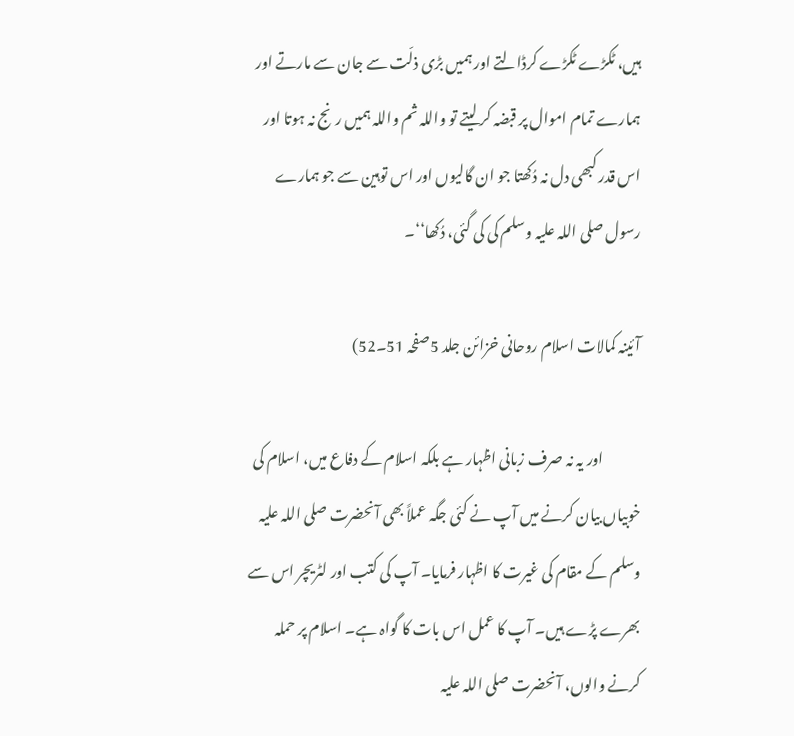ہیں، ٹکڑے ٹکڑے کرڈالتے اور ہمیں بڑی ذلّت سے جان سے مارتے اور ہمارے تمام اموال پر قبضہ کر لیتے تو واللہ ثم واللہ ہمیں رنج نہ ہوتا اور اس قدر کبھی دل نہ دُکھتا جو ان گالیوں اور اس توہین سے جو ہمارے رسول صلی اللہ علیہ وسلم کی کی گئی، دُکھا‘‘۔

آئینہ کمالات اسلام روحانی خزائن جلد 5صفحہ 51۔52)

             اور یہ نہ صرف زبانی اظہار ہے بلکہ اسلام کے دفاع میں، اسلام کی خوبیاں بیان کرنے میں آپ نے کئی جگہ عملاً بھی آنحضرت صلی اللہ علیہ وسلم کے مقام کی غیرت کا اظہار فرمایا۔ آپ کی کتب اور لٹریچر اس سے بھرے پڑے ہیں۔ آپ کا عمل اس بات کا گواہ ہے۔ اسلام پر حملہ کرنے والوں، آنحضرت صلی اللہ علیہ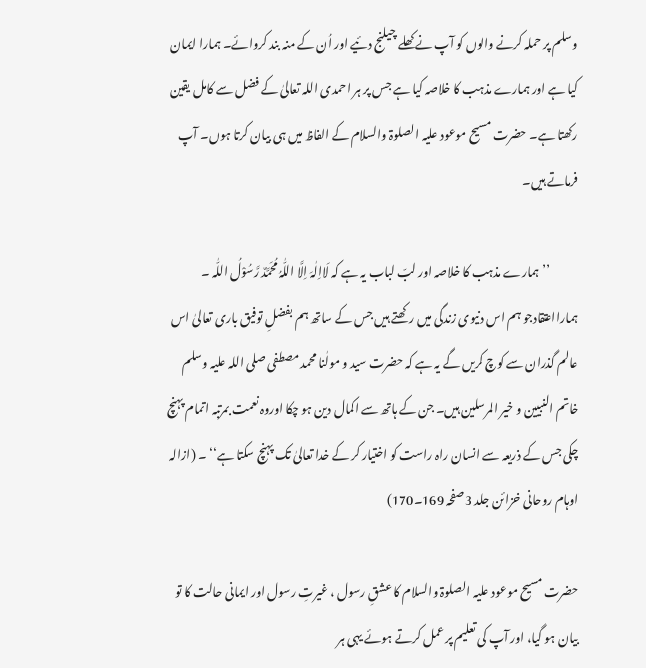وسلم پر حملہ کرنے والوں کو آپ نے کھلے چیلنج دئیے اور اُن کے منہ بند کروائے۔ ہمارا ایمان کیا ہے اور ہمارے مذہب کا خلاصہ کیا ہے جس پر ہر احمدی اللہ تعالیٰ کے فضل سے کامل یقین رکھتا ہے۔ حضرت مسیح موعود علیہ الصلوۃ والسلام کے الفاظ میں ہی بیان کرتا ہوں۔ آپ فرماتے ہیں۔

            ’’ہمارے مذہب کا خلاصہ اور لبّ لباب یہ ہے کہ لَااِلٰہَ اِلَّا اللّٰہُ مُحَمَّدٌ رَّسُوْلُ اللّٰہ ۔  ہمارااعتقادجو ہم اس دنیوی زندگی میں رکھتے ہیں جس کے ساتھ ہم بفضلِ توفیق باری تعالیٰ اس عالم گذران سے کوچ کریں گے یہ ہے کہ حضرت سید و مولٰنا محمد مصطفی صلی اللہ علیہ وسلم خاتم النبیین و خیر المرسلین ہیں۔ جن کے ہاتھ سے اکمال دین ہو چکا اوروہ نعمت بمرتبہ اتمام پہنچ چکی جس کے ذریعہ سے انسان راہ راست کو اختیار کر کے خدا تعالیٰ تک پہنچ سکتا ہے‘‘ ۔ (ازالہ اوہام روحانی خزائن جلد 3صفحہ 169۔170)

حضرت مسیح موعود علیہ الصلوۃ والسلام کا عشقِ رسول ، غیرتِ رسول اور ایمانی حالت کا تو بیان ہو گیا، اور آپ کی تعلیم پر عمل کرتے ہوئے یہی ہر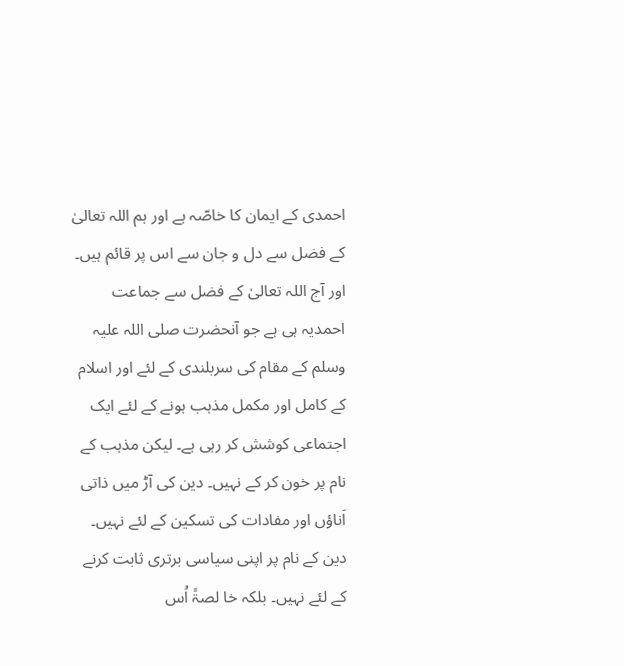احمدی کے ایمان کا خاصّہ ہے اور ہم اللہ تعالیٰ کے فضل سے دل و جان سے اس پر قائم ہیں۔ اور آج اللہ تعالیٰ کے فضل سے جماعت احمدیہ ہی ہے جو آنحضرت صلی اللہ علیہ وسلم کے مقام کی سربلندی کے لئے اور اسلام کے کامل اور مکمل مذہب ہونے کے لئے ایک اجتماعی کوشش کر رہی ہے۔ لیکن مذہب کے نام پر خون کر کے نہیں۔ دین کی آڑ میں ذاتی اَناؤں اور مفادات کی تسکین کے لئے نہیں۔ دین کے نام پر اپنی سیاسی برتری ثابت کرنے کے لئے نہیں۔ بلکہ خا لصۃً اُس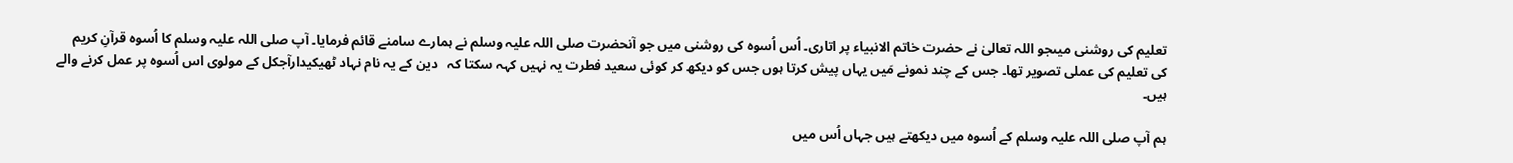تعلیم کی روشنی میںجو اللہ تعالیٰ نے حضرت خاتم الانبیاء پر اتاری۔ اُس اُسوہ کی روشنی میں جو آنحضرت صلی اللہ علیہ وسلم نے ہمارے سامنے قائم فرمایا۔ آپ صلی اللہ علیہ وسلم کا اُسوہ قرآنِ کریم کی تعلیم کی عملی تصویر تھا۔ جس کے چند نمونے مَیں یہاں پیش کرتا ہوں جس کو دیکھ کر کوئی سعید فطرت یہ نہیں کہہ سکتا کہ   دین کے یہ نام نہاد ٹھیکیدارآجکل کے مولوی اس اُسوہ پر عمل کرنے والے ہیں۔

ہم آپ صلی اللہ علیہ وسلم کے اُسوہ میں دیکھتے ہیں جہاں اُس میں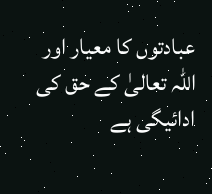عبادتوں کا معیار اور اللہ تعالیٰ کے حق کی ادائیگی ہے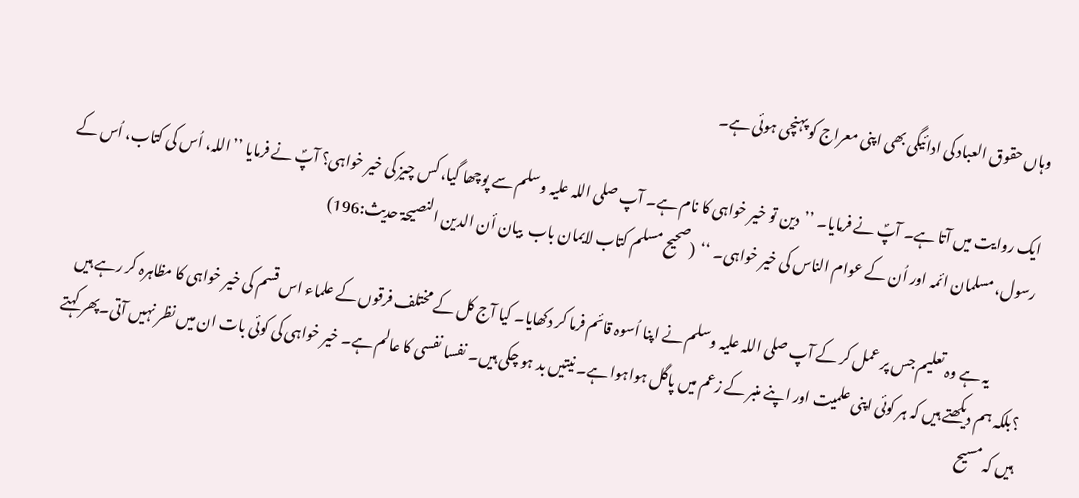وہاں حقوق العباد کی ادائیگی بھی اپنی معراج کو پہنچی ہوئی ہے۔

ایک روایت میں آتا ہے۔ آپؐ نے فرمایا۔ ’’دین تو خیر خواہی کا نام ہے۔ آپ صلی اللہ علیہ وسلم سے پوچھا گیا، کس چیز کی خیر خواہی؟ آپؐ نے فرمایا ’’اللہ، اُس کی کتاب، اُس کے رسول، مسلمان ائمہ اور اُن کے عوام الناس کی خیر خواہی۔ ‘‘  (صحیح مسلم کتاب لایمان باب  بیان أن الدین النصیحۃ حدیث:196)

            یہ ہے وہ تعلیم جس پر عمل کر کے آپ صلی اللہ علیہ وسلم نے اپنا اُسوہ قائم فرما کر دکھایا۔ کیا آج کل کے مختلف فرقوں کے علماء اس قسم کی خیر خواہی کا مظاہرہ کر رہے ہیں ؟بلکہ ہم دیکھتے ہیں کہ ہر کوئی اپنی علمیت اور اپنے منبر کے زعم میں پاگل ہواہوا ہے۔ نیتیں بد ہو چکی ہیں۔ نفسا نفسی کا عالم ہے۔ خیر خواہی کی کوئی بات ان میں نظر نہیں آتی۔پھر کہتے ہیں کہ مسیح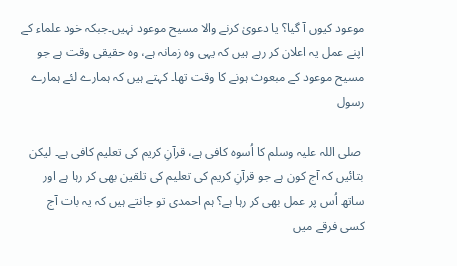موعود کیوں آ گیا؟ یا دعویٰ کرنے والا مسیح موعود نہیں۔جبکہ خود علماء کے اپنے عمل یہ اعلان کر رہے ہیں کہ یہی وہ زمانہ ہے، وہ حقیقی وقت ہے جو مسیح موعود کے مبعوث ہونے کا وقت تھا۔ کہتے ہیں کہ ہمارے لئے ہمارے رسول

 صلی اللہ علیہ وسلم کا اُسوہ کافی ہے، قرآنِ کریم کی تعلیم کافی ہے۔ لیکن بتائیں کہ آج کون ہے جو قرآنِ کریم کی تعلیم کی تلقین بھی کر رہا ہے اور ساتھ اُس پر عمل بھی کر رہا ہے؟ ہم احمدی تو جانتے ہیں کہ یہ بات آج کسی فرقے میں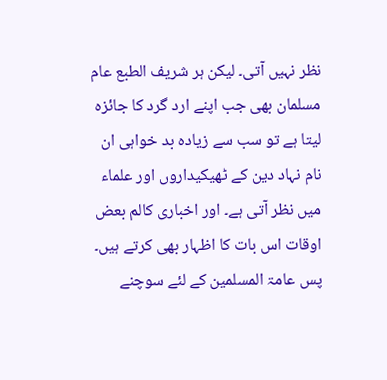نظر نہیں آتی۔ لیکن ہر شریف الطبع عام مسلمان بھی جب اپنے ارد گرد کا جائزہ لیتا ہے تو سب سے زیادہ بد خواہی ان نام نہاد دین کے ٹھیکیداروں اور علماء میں نظر آتی ہے۔ اور اخباری کالم بعض اوقات اس بات کا اظہار بھی کرتے ہیں۔ پس عامۃ المسلمین کے لئے سوچنے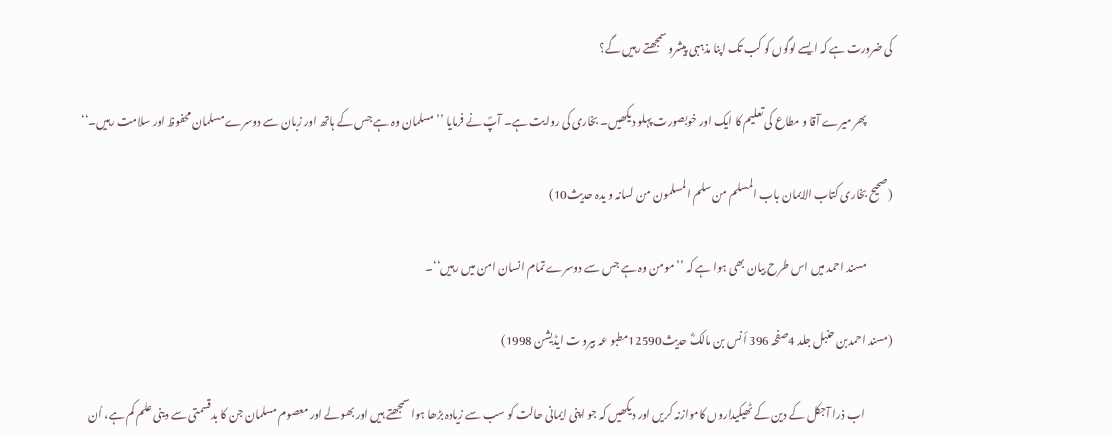کی ضرورت ہے کہ ایسے لوگوں کو کب تک اپنا مذہبی پیشرو سمجھتے رہیں گے؟

            پھر میرے آقا و مطاع کی تعلیم کا ایک اور خوبصورت پہلو دیکھیں۔ بخاری کی روایت ہے۔ آپؐ نے فرمایا ’’مسلمان وہ ہے جس کے ہاتھ اور زبان سے دوسرے مسلمان محفوظ اور سلامت رہیں۔‘‘

(صحیح بخاری کتاب الایمان باب المسلم من سلم المسلمون من لسانہ و یدہ حدیث10)

            مسند احمد میں اس طرح بیان بھی ہوا ہے کہ ’’مومن وہ ہے جس سے دوسرے تمام انسان امن میں رہیں‘‘۔

(مسند احمدبن حنبل جلد 4صفحہ 396 أ نس بن مالکؓ حدیث12590مطبو عہ بیرو ت ایڈیشن 1998)

             اب ذرا آجکل کے دین کے ٹھیکیداروں کاموازنہ کریں اور دیکھیں کہ جو اپنی ایمانی حالت کو سب سے زیادہ بڑھا ہوا سمجھتے ہیں اور بھولے اور معصوم مسلمان جن کا بدقسمتی سے دینی علم کم ہے، اُن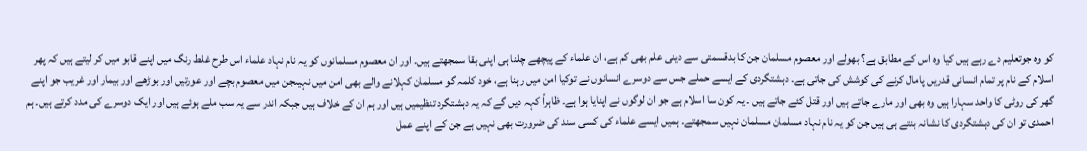کو وہ جوتعلیم دے رہے ہیں کیا وہ اس کے مطابق ہے؟ بھولے اور معصوم مسلمان جن کا بدقسمتی سے دینی علم بھی کم ہے، ان علماء کے پیچھے چلنا ہی اپنی بقا سمجھتے ہیں۔ اور ان معصوم مسلمانوں کو یہ نام نہاد علماء اس طرح غلط رنگ میں اپنے قابو میں کر لیتے ہیں کہ پھر اسلام کے نام پر تمام انسانی قدریں پامال کرنے کی کوشش کی جاتی ہے۔ دہشتگردی کے ایسے حملے جس سے دوسرے انسانوں نے توکیا امن میں رہنا ہے، خود کلمہ گو مسلمان کہلانے والے بھی امن میں نہیںجن میں معصوم بچے اور عورتیں اور بوڑھے اور بیمار اور غریب جو اپنے گھر کی روٹی کا واحد سہارا ہیں وہ بھی اور مارے جاتے ہیں اور قتل کئے جاتے ہیں ۔ یہ کون سا اسلام ہے جو ان لوگوں نے اپنایا ہوا ہے۔ ظاہراً کہہ دیں گے کہ یہ دہشتگرد تنظیمیں ہیں اور ہم ان کے خلاف ہیں جبکہ اندر سے یہ سب ملے ہوئے ہیں اور ایک دوسرے کی مدد کرتے ہیں۔ ہم احمدی تو ان کی دہشتگردی کا نشانہ بنتے ہی ہیں جن کو یہ نام نہاد مسلمان مسلمان نہیں سمجھتے۔ ہمیں ایسے علماء کی کسی سند کی ضرورت بھی نہیں ہے جن کے اپنے عمل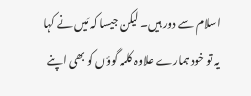اسلام سے دور ہیں۔ لیکن جیسا کہ مَیں نے کہا یہ تو خود ہمارے علاوہ کلمہ گوؤں کو بھی اپنے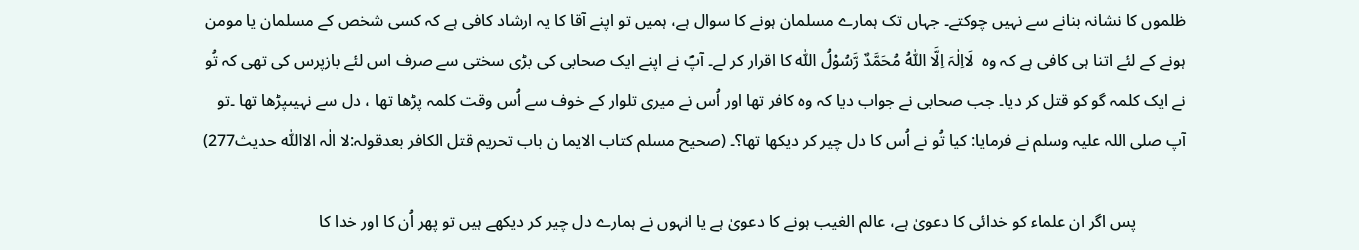ظلموں کا نشانہ بنانے سے نہیں چوکتے۔ جہاں تک ہمارے مسلمان ہونے کا سوال ہے، ہمیں تو اپنے آقا کا یہ ارشاد کافی ہے کہ کسی شخص کے مسلمان یا مومن ہونے کے لئے اتنا ہی کافی ہے کہ وہ  لَااِلٰہَ اِلَّا اللّٰہُ مُحَمَّدٌ رَّسُوْلُ اللّٰہ کا اقرار کر لے۔ آپؐ نے اپنے ایک صحابی کی بڑی سختی سے صرف اس لئے بازپرس کی تھی کہ تُو نے ایک کلمہ گو کو قتل کر دیا۔ جب صحابی نے جواب دیا کہ وہ کافر تھا اور اُس نے میری تلوار کے خوف سے اُس وقت کلمہ پڑھا تھا ، دل سے نہیںپڑھا تھا ۔تو آپ صلی اللہ علیہ وسلم نے فرمایا: کیا تُو نے اُس کا دل چیر کر دیکھا تھا؟۔ (صحیح مسلم کتاب الایما ن باب تحریم قتل الکافر بعدقولہ:لا الٰہ الااللّٰہ حدیث277)

            پس اگر ان علماء کو خدائی کا دعویٰ ہے، عالم الغیب ہونے کا دعویٰ ہے یا انہوں نے ہمارے دل چیر کر دیکھے ہیں تو پھر اُن کا اور خدا کا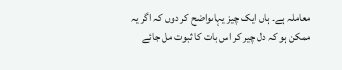معاملہ ہے۔ ہاں ایک چیز یہاںواضح کر دوں کہ اگر یہ ممکن ہو کہ دل چیر کر اس بات کا ثبوت مل جائے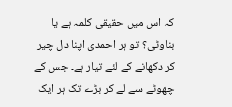کہ اس میں حقیقی کلمہ ہے یا بناوٹی؟ تو ہر احمدی اپنا دل چیر کر دکھانے کے لئے تیار ہے۔ جس کے چھوٹے سے لے کر بڑے تک ہر ایک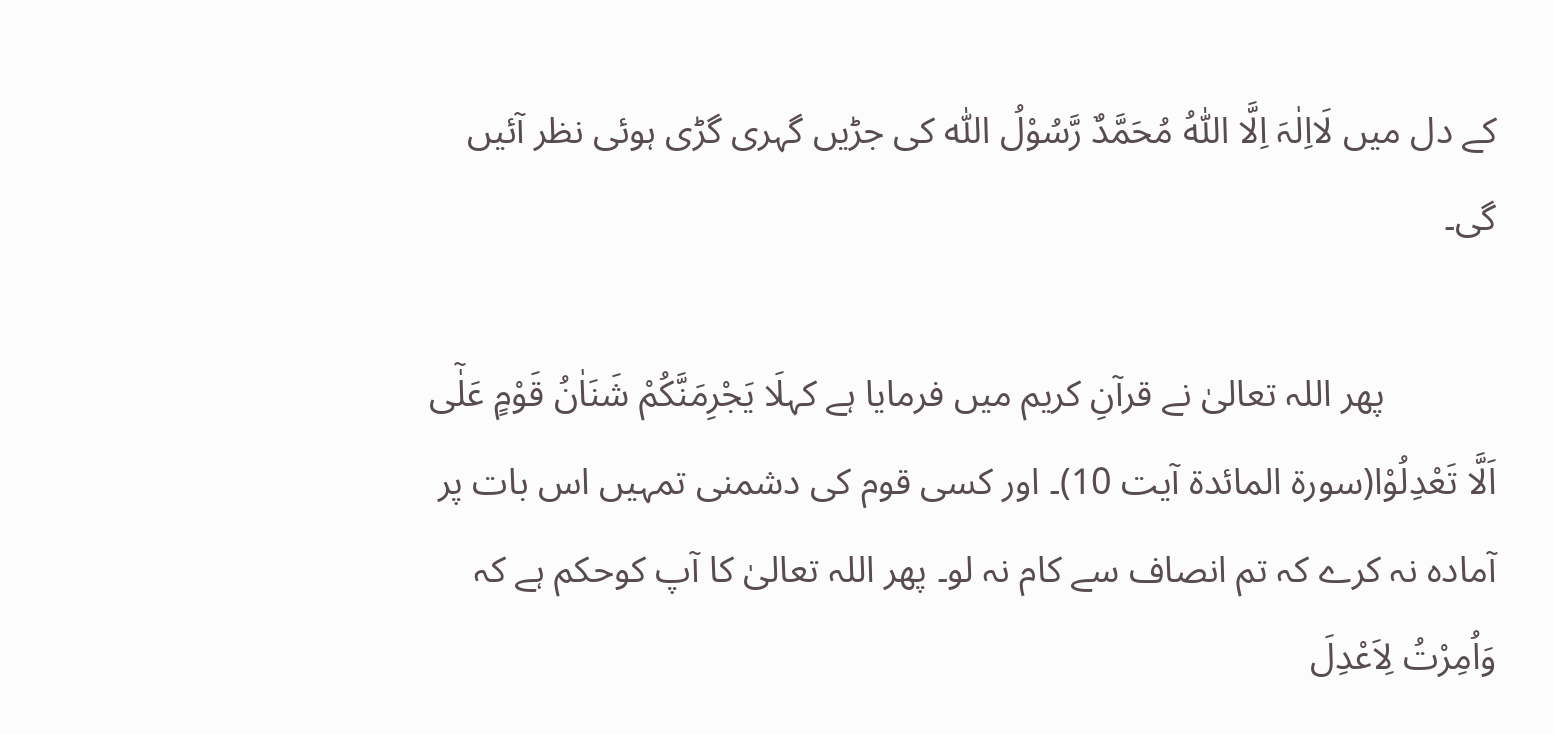کے دل میں لَااِلٰہَ اِلَّا اللّٰہُ مُحَمَّدٌ رَّسُوْلُ اللّٰہ کی جڑیں گہری گڑی ہوئی نظر آئیں گی۔

            پھر اللہ تعالیٰ نے قرآنِ کریم میں فرمایا ہے کہلَا یَجْرِمَنَّکُمْ شَنَاٰنُ قَوْمٍ عَلٰٓی اَلَّا تَعْدِلُوْا(سورۃ المائدۃ آیت 10)۔ اور کسی قوم کی دشمنی تمہیں اس بات پر آمادہ نہ کرے کہ تم انصاف سے کام نہ لو۔ پھر اللہ تعالیٰ کا آپ کوحکم ہے کہ  وَاُمِرْتُ لِاَعْدِلَ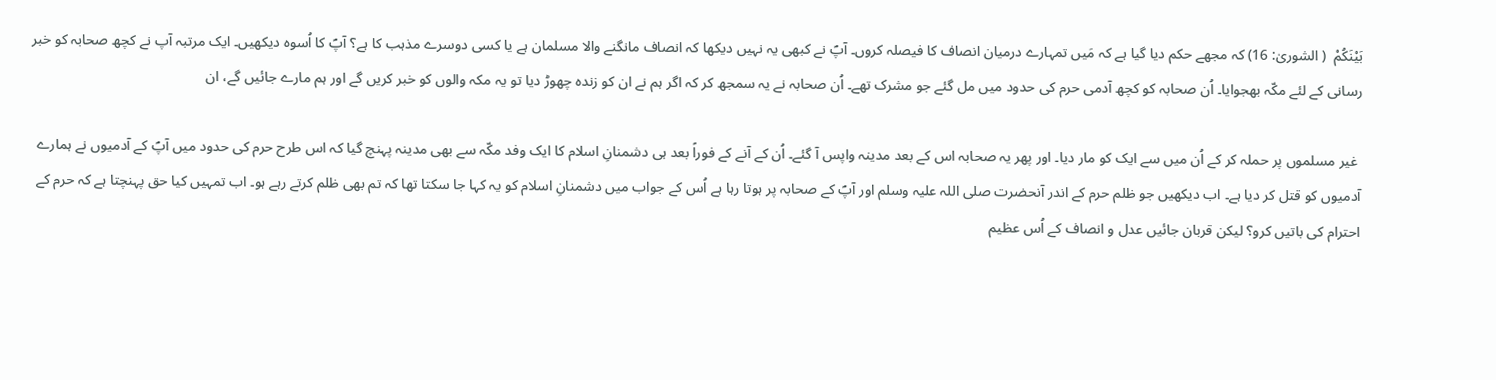بَیْنَکُمْ  ( الشوریٰ: 16) کہ مجھے حکم دیا گیا ہے کہ مَیں تمہارے درمیان انصاف کا فیصلہ کروں۔ آپؐ نے کبھی یہ نہیں دیکھا کہ انصاف مانگنے والا مسلمان ہے یا کسی دوسرے مذہب کا ہے؟ آپؐ کا اُسوہ دیکھیں۔ ایک مرتبہ آپ نے کچھ صحابہ کو خبر رسانی کے لئے مکّہ بھجوایا۔ اُن صحابہ کو کچھ آدمی حرم کی حدود میں مل گئے جو مشرک تھے۔ اُن صحابہ نے یہ سمجھ کر کہ اگر ہم نے ان کو زندہ چھوڑ دیا تو یہ مکہ والوں کو خبر کریں گے اور ہم مارے جائیں گے، ان

 غیر مسلموں پر حملہ کر کے اُن میں سے ایک کو مار دیا۔ اور پھر یہ صحابہ اس کے بعد مدینہ واپس آ گئے۔ اُن کے آنے کے فوراً بعد ہی دشمنانِ اسلام کا ایک وفد مکّہ سے بھی مدینہ پہنچ گیا کہ اس طرح حرم کی حدود میں آپؐ کے آدمیوں نے ہمارے آدمیوں کو قتل کر دیا ہے۔ اب دیکھیں جو ظلم حرم کے اندر آنحضرت صلی اللہ علیہ وسلم اور آپؐ کے صحابہ پر ہوتا رہا ہے اُس کے جواب میں دشمنانِ اسلام کو یہ کہا جا سکتا تھا کہ تم بھی ظلم کرتے رہے ہو۔ اب تمہیں کیا حق پہنچتا ہے کہ حرم کے احترام کی باتیں کرو؟ لیکن قربان جائیں عدل و انصاف کے اُس عظیم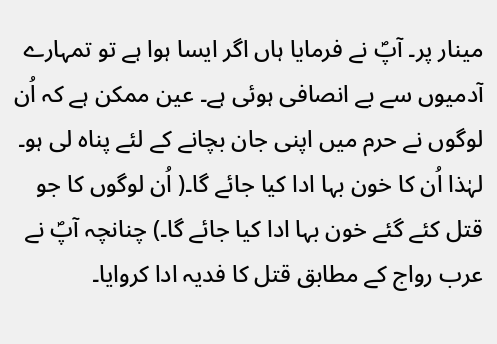مینار پر۔ آپؐ نے فرمایا ہاں اگر ایسا ہوا ہے تو تمہارے آدمیوں سے بے انصافی ہوئی ہے۔ عین ممکن ہے کہ اُن لوگوں نے حرم میں اپنی جان بچانے کے لئے پناہ لی ہو۔ لہٰذا اُن کا خون بہا ادا کیا جائے گا۔( اُن لوگوں کا جو قتل کئے گئے خون بہا ادا کیا جائے گا۔) چنانچہ آپؐ نے عرب رواج کے مطابق قتل کا فدیہ ادا کروایا۔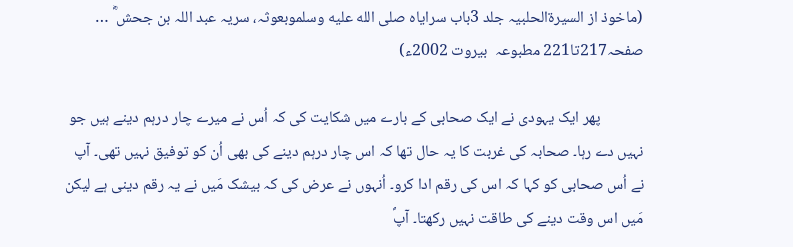(ماخوذ از السیرۃالحلبیہ جلد 3باب سرایاہ صلى الله عليه وسلموبعوثہ، سریہ عبد اللہ بن جحش ؓ … صفحہ217تا221 مطبوعہ  بیروت 2002ء)

            پھر ایک یہودی نے ایک صحابی کے بارے میں شکایت کی کہ اُس نے میرے چار درہم دینے ہیں جو نہیں دے رہا۔ صحابہ کی غربت کا یہ حال تھا کہ اس چار درہم دینے کی بھی اُن کو توفیق نہیں تھی۔ آپ نے اُس صحابی کو کہا کہ اس کی رقم ادا کرو۔ اُنہوں نے عرض کی کہ بیشک مَیں نے یہ رقم دینی ہے لیکن مَیں اس وقت دینے کی طاقت نہیں رکھتا۔ آپؐ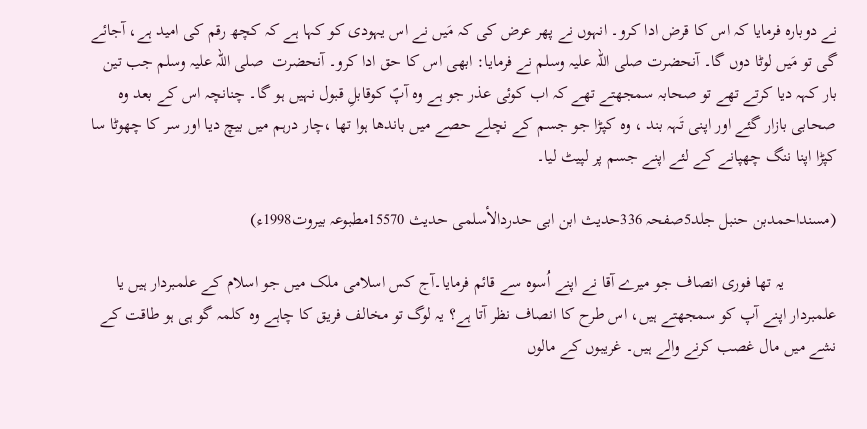نے دوبارہ فرمایا کہ اس کا قرض ادا کرو۔ انہوں نے پھر عرض کی کہ مَیں نے اس یہودی کو کہا ہے کہ کچھ رقم کی امید ہے، آجائے گی تو مَیں لوٹا دوں گا۔ آنحضرت صلی اللہ علیہ وسلم نے فرمایا: ابھی اس کا حق ادا کرو۔ آنحضرت  صلی اللہ علیہ وسلم جب تین بار کہہ دیا کرتے تھے تو صحابہ سمجھتے تھے کہ اب کوئی عذر جو ہے وہ آپؐ کوقابلِ قبول نہیں ہو گا۔ چنانچہ اس کے بعد وہ صحابی بازار گئے اور اپنی تَہہ بند ، وہ کپڑا جو جسم کے نچلے حصے میں باندھا ہوا تھا ،چار درہم میں بیچ دیا اور سر کا چھوٹا سا کپڑا اپنا ننگ چھپانے کے لئے اپنے جسم پر لپیٹ لیا۔

(مسنداحمدبن حنبل جلد5صفحہ 336حدیث ابن ابی حدردالأسلمی حدیث 15570مطبوعہ بیروت1998ء)

            یہ تھا فوری انصاف جو میرے آقا نے اپنے اُسوہ سے قائم فرمایا۔آج کس اسلامی ملک میں جو اسلام کے علمبردار ہیں یا علمبردار اپنے آپ کو سمجھتے ہیں، اس طرح کا انصاف نظر آتا ہے؟ یہ لوگ تو مخالف فریق کا چاہے وہ کلمہ گو ہی ہو طاقت کے نشے میں مال غصب کرنے والے ہیں۔ غریبوں کے مالوں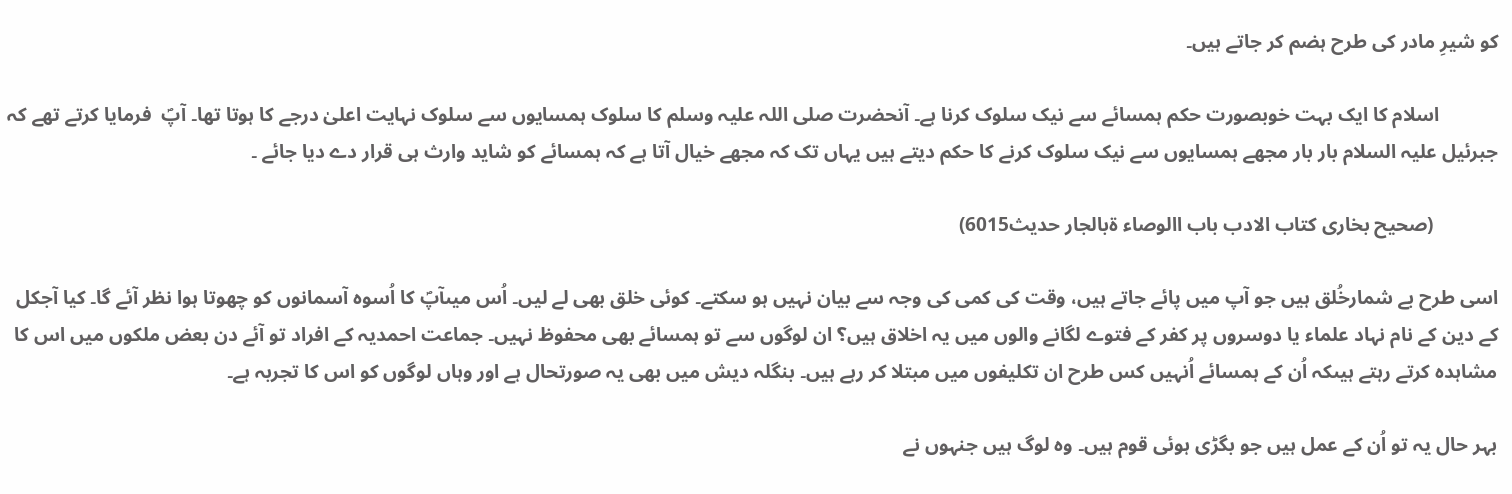کو شیرِ مادر کی طرح ہضم کر جاتے ہیں۔

            اسلام کا ایک بہت خوبصورت حکم ہمسائے سے نیک سلوک کرنا ہے۔ آنحضرت صلی اللہ علیہ وسلم کا سلوک ہمسایوں سے سلوک نہایت اعلیٰ درجے کا ہوتا تھا۔ آپؐ  فرمایا کرتے تھے کہ جبرئیل علیہ السلام بار بار مجھے ہمسایوں سے نیک سلوک کرنے کا حکم دیتے ہیں یہاں تک کہ مجھے خیال آتا ہے کہ ہمسائے کو شاید وارث ہی قرار دے دیا جائے ۔

             (صحیح بخاری کتاب الادب باب االوصاء ۃبالجار حدیث6015)

اسی طرح بے شمارخُلق ہیں جو آپ میں پائے جاتے ہیں، وقت کی کمی کی وجہ سے بیان نہیں ہو سکتے۔ کوئی خلق بھی لے لیں۔ اُس میںآپؐ کا اُسوہ آسمانوں کو چھوتا ہوا نظر آئے گا۔ کیا آجکل کے دین کے نام نہاد علماء یا دوسروں پر کفر کے فتوے لگانے والوں میں یہ اخلاق ہیں؟ ان لوگوں سے تو ہمسائے بھی محفوظ نہیں۔ جماعت احمدیہ کے افراد تو آئے دن بعض ملکوں میں اس کا مشاہدہ کرتے رہتے ہیںکہ اُن کے ہمسائے اُنہیں کس طرح ان تکلیفوں میں مبتلا کر رہے ہیں۔ بنگلہ دیش میں بھی یہ صورتحال ہے اور وہاں لوگوں کو اس کا تجربہ ہے۔

بہر حال یہ تو اُن کے عمل ہیں جو بگڑی ہوئی قوم ہیں۔ وہ لوگ ہیں جنہوں نے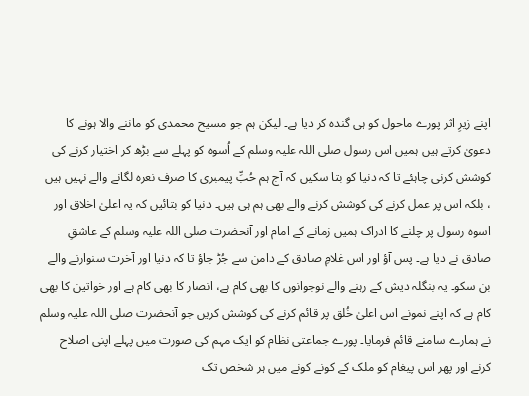اپنے زیرِ اثر پورے ماحول کو ہی گندہ کر دیا ہے۔ لیکن ہم جو مسیح محمدی کو ماننے والا ہونے کا دعویٰ کرتے ہیں ہمیں اس رسول صلی اللہ علیہ وسلم کے اُسوہ کو پہلے سے بڑھ کر اختیار کرنے کی کوشش کرنی چاہئے تا کہ دنیا کو بتا سکیں کہ آج ہم حُبِّ پیمبری کا صرف نعرہ لگانے والے نہیں ہیں ، بلکہ اس پر عمل کرنے کی کوشش کرنے والے بھی ہم ہی ہیں۔ دنیا کو بتائیں کہ یہ اعلیٰ اخلاق اور اسوہ رسول پر چلنے کا ادراک ہمیں زمانے کے امام اور آنحضرت صلی اللہ علیہ وسلم کے عاشقِ صادق نے دیا ہے۔ پس آؤ اور اس غلامِ صادق کے دامن سے جُڑ جاؤ تا کہ دنیا اور آخرت سنوارنے والے بن سکو۔ یہ بنگلہ دیش کے رہنے والے نوجوانوں کا بھی کام ہے، انصار کا بھی کام ہے اور خواتین کا بھی کام ہے کہ اپنے نمونے اس اعلیٰ خُلق پر قائم کرنے کی کوشش کریں جو آنحضرت صلی اللہ علیہ وسلم نے ہمارے سامنے قائم فرمایا۔ پورے جماعتی نظام کو ایک مہم کی صورت میں پہلے اپنی اصلاح کرنے اور پھر اس پیغام کو ملک کے کونے کونے میں ہر شخص تک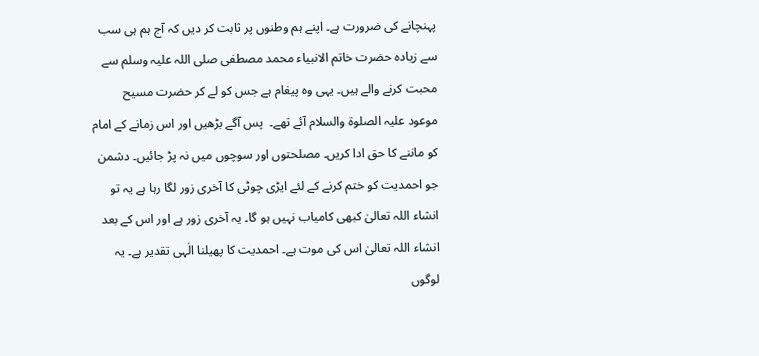پہنچانے کی ضرورت ہے۔ اپنے ہم وطنوں پر ثابت کر دیں کہ آج ہم ہی سب سے زیادہ حضرت خاتم الانبیاء محمد مصطفی صلی اللہ علیہ وسلم سے محبت کرنے والے ہیں۔ یہی وہ پیغام ہے جس کو لے کر حضرت مسیح موعود علیہ الصلوۃ والسلام آئے تھے۔  پس آگے بڑھیں اور اس زمانے کے امام کو ماننے کا حق ادا کریں۔ مصلحتوں اور سوچوں میں نہ پڑ جائیں۔ دشمن جو احمدیت کو ختم کرنے کے لئے ایڑی چوٹی کا آخری زور لگا رہا ہے یہ تو انشاء اللہ تعالیٰ کبھی کامیاب نہیں ہو گا۔ یہ آخری زور ہے اور اس کے بعد انشاء اللہ تعالیٰ اس کی موت ہے۔ احمدیت کا پھیلنا الٰہی تقدیر ہے۔ یہ لوگوں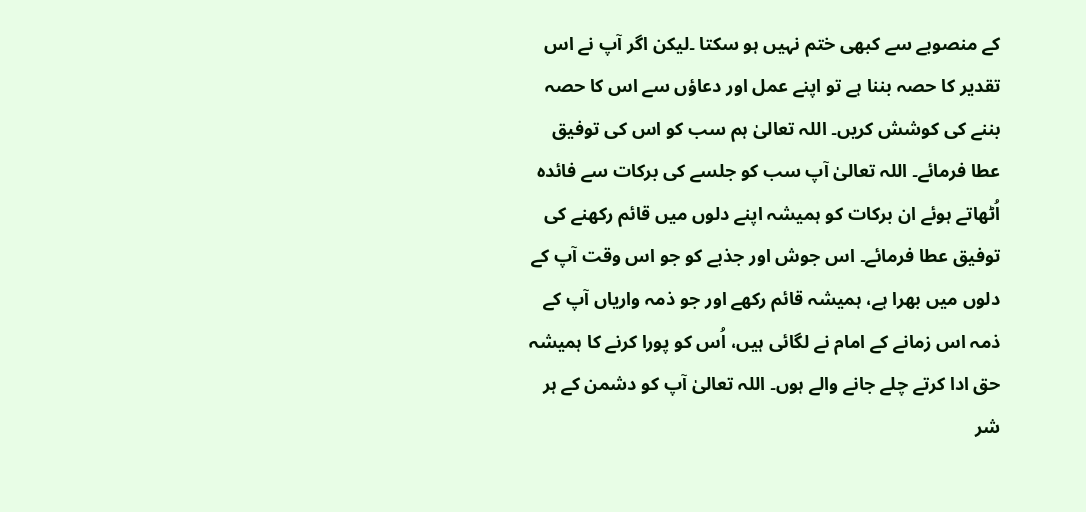کے منصوبے سے کبھی ختم نہیں ہو سکتا ۔لیکن اگر آپ نے اس تقدیر کا حصہ بننا ہے تو اپنے عمل اور دعاؤں سے اس کا حصہ بننے کی کوشش کریں۔ اللہ تعالیٰ ہم سب کو اس کی توفیق عطا فرمائے۔ اللہ تعالیٰ آپ سب کو جلسے کی برکات سے فائدہ اُٹھاتے ہوئے ان برکات کو ہمیشہ اپنے دلوں میں قائم رکھنے کی توفیق عطا فرمائے۔ اس جوش اور جذبے کو جو اس وقت آپ کے دلوں میں بھرا ہے، ہمیشہ قائم رکھے اور جو ذمہ واریاں آپ کے ذمہ اس زمانے کے امام نے لگائی ہیں، اُس کو پورا کرنے کا ہمیشہ حق ادا کرتے چلے جانے والے ہوں۔ اللہ تعالیٰ آپ کو دشمن کے ہر شر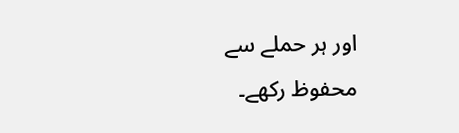اور ہر حملے سے محفوظ رکھے۔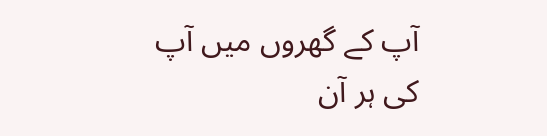آپ کے گھروں میں آپ کی ہر آن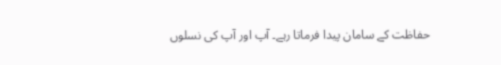حفاظت کے سامان پیدا فرماتا رہے۔ آپ اور آپ کی نسلوں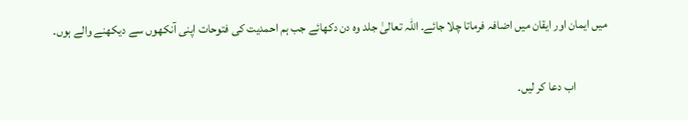میں ایمان اور ایقان میں اضافہ فرماتا چلا جائے۔ اللہ تعالیٰ جلد وہ دن دکھائے جب ہم احمدیت کی فتوحات اپنی آنکھوں سے دیکھنے والے ہوں۔

             اب دعا کر لیں۔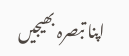اپنا تبصرہ بھیجیں